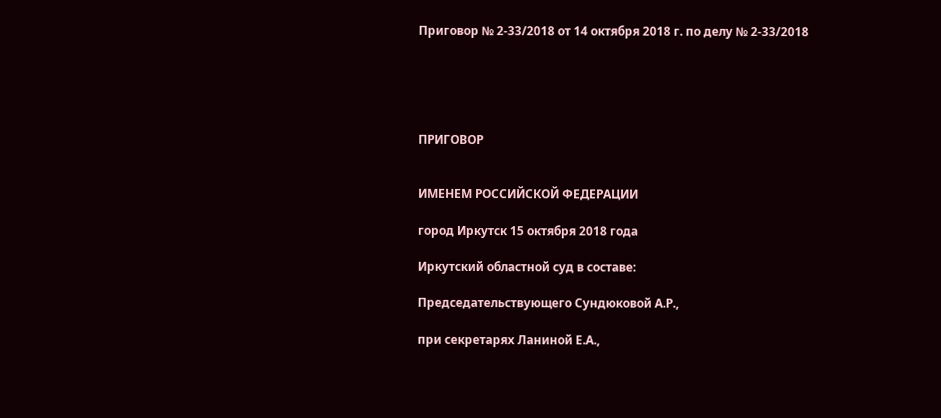Приговор № 2-33/2018 от 14 октября 2018 г. по делу № 2-33/2018





ПРИГОВОР


ИМЕНЕМ РОССИЙСКОЙ ФЕДЕРАЦИИ

город Иркутск 15 октября 2018 года

Иркутский областной суд в составе:

Председательствующего Сундюковой А.Р.,

при секретарях Ланиной Е.А.,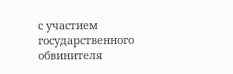с участием государственного обвинителя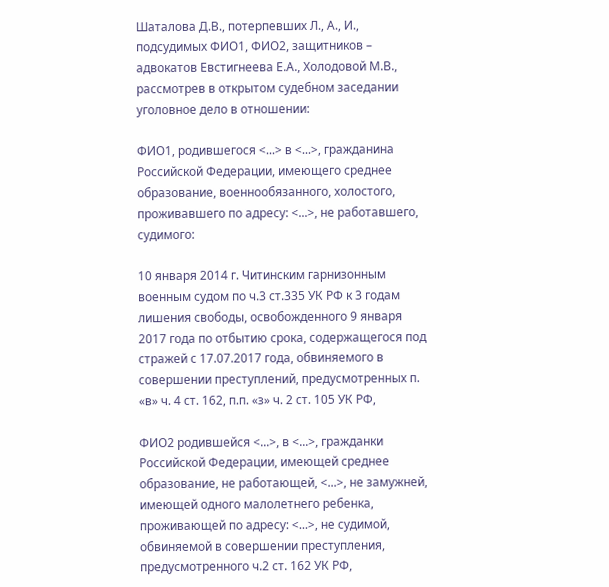Шаталова Д.В., потерпевших Л., А., И., подсудимых ФИО1, ФИО2, защитников – адвокатов Евстигнеева Е.А., Холодовой М.В., рассмотрев в открытом судебном заседании уголовное дело в отношении:

ФИО1, родившегося <...> в <...>, гражданина Российской Федерации, имеющего среднее образование, военнообязанного, холостого, проживавшего по адресу: <...>, не работавшего, судимого:

10 января 2014 г. Читинским гарнизонным военным судом по ч.3 ст.335 УК РФ к 3 годам лишения свободы, освобожденного 9 января 2017 года по отбытию срока, содержащегося под стражей с 17.07.2017 года, обвиняемого в совершении преступлений, предусмотренных п. «в» ч. 4 ст. 162, п.п. «з» ч. 2 ст. 105 УК РФ,

ФИО2 родившейся <...>, в <...>, гражданки Российской Федерации, имеющей среднее образование, не работающей, <...>, не замужней, имеющей одного малолетнего ребенка, проживающей по адресу: <...>, не судимой, обвиняемой в совершении преступления, предусмотренного ч.2 ст. 162 УК РФ,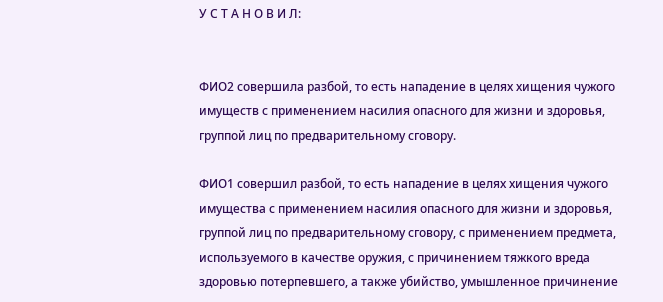У С Т А Н О В И Л:


ФИО2 совершила разбой, то есть нападение в целях хищения чужого имуществ с применением насилия опасного для жизни и здоровья, группой лиц по предварительному сговору.

ФИО1 совершил разбой, то есть нападение в целях хищения чужого имущества с применением насилия опасного для жизни и здоровья, группой лиц по предварительному сговору, с применением предмета, используемого в качестве оружия, с причинением тяжкого вреда здоровью потерпевшего, а также убийство, умышленное причинение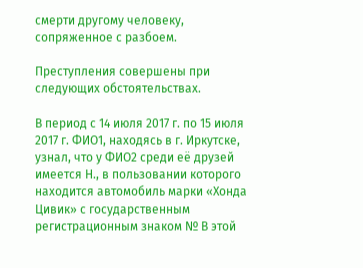смерти другому человеку, сопряженное с разбоем.

Преступления совершены при следующих обстоятельствах.

В период с 14 июля 2017 г. по 15 июля 2017 г. ФИО1, находясь в г. Иркутске, узнал, что у ФИО2 среди её друзей имеется Н., в пользовании которого находится автомобиль марки «Хонда Цивик» с государственным регистрационным знаком № В этой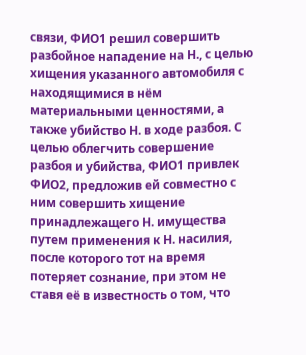связи, ФИО1 решил совершить разбойное нападение на Н., с целью хищения указанного автомобиля с находящимися в нём материальными ценностями, а также убийство Н. в ходе разбоя. С целью облегчить совершение разбоя и убийства, ФИО1 привлек ФИО2, предложив ей совместно с ним совершить хищение принадлежащего Н. имущества путем применения к Н. насилия, после которого тот на время потеряет сознание, при этом не ставя её в известность о том, что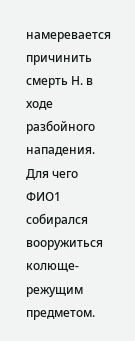намеревается причинить смерть Н. в ходе разбойного нападения. Для чего ФИО1 собирался вооружиться колюще-режущим предметом.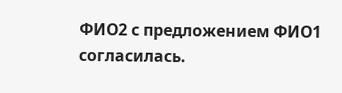ФИО2 с предложением ФИО1 согласилась.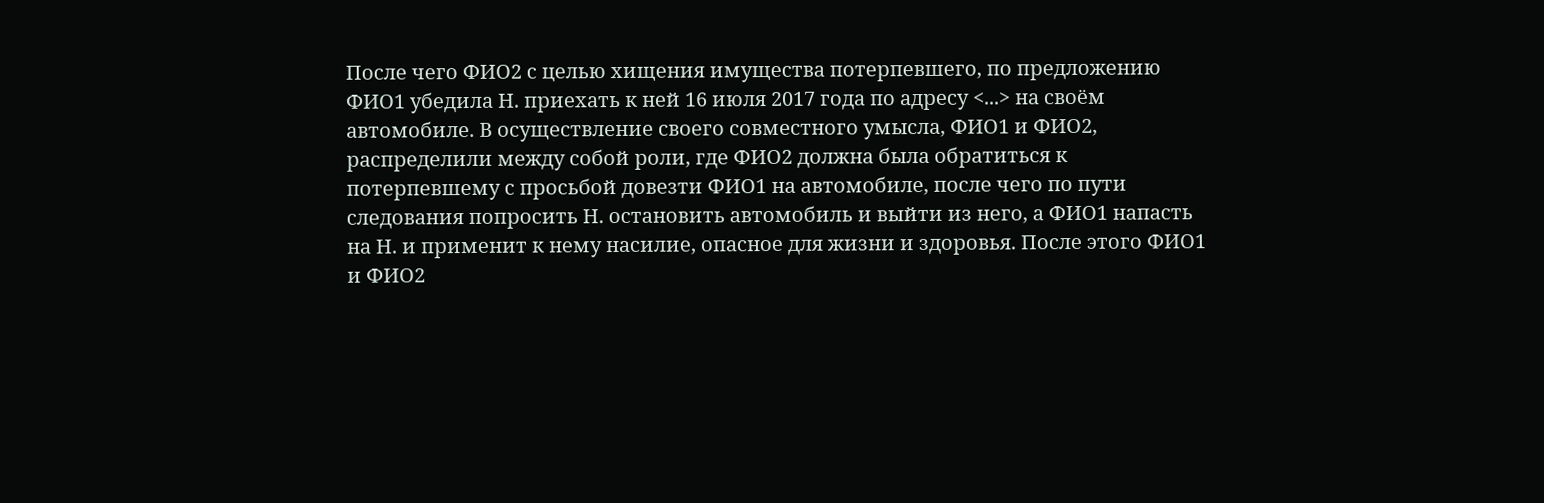После чего ФИО2 с целью хищения имущества потерпевшего, по предложению ФИО1 убедила Н. приехать к ней 16 июля 2017 года по адресу <...> на своём автомобиле. В осуществление своего совместного умысла, ФИО1 и ФИО2, распределили между собой роли, где ФИО2 должна была обратиться к потерпевшему с просьбой довезти ФИО1 на автомобиле, после чего по пути следования попросить Н. остановить автомобиль и выйти из него, а ФИО1 напасть на Н. и применит к нему насилие, опасное для жизни и здоровья. После этого ФИО1 и ФИО2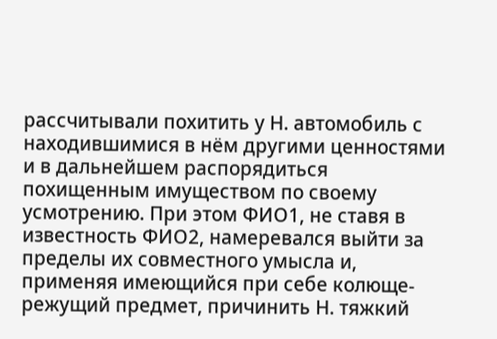рассчитывали похитить у Н. автомобиль с находившимися в нём другими ценностями и в дальнейшем распорядиться похищенным имуществом по своему усмотрению. При этом ФИО1, не ставя в известность ФИО2, намеревался выйти за пределы их совместного умысла и, применяя имеющийся при себе колюще-режущий предмет, причинить Н. тяжкий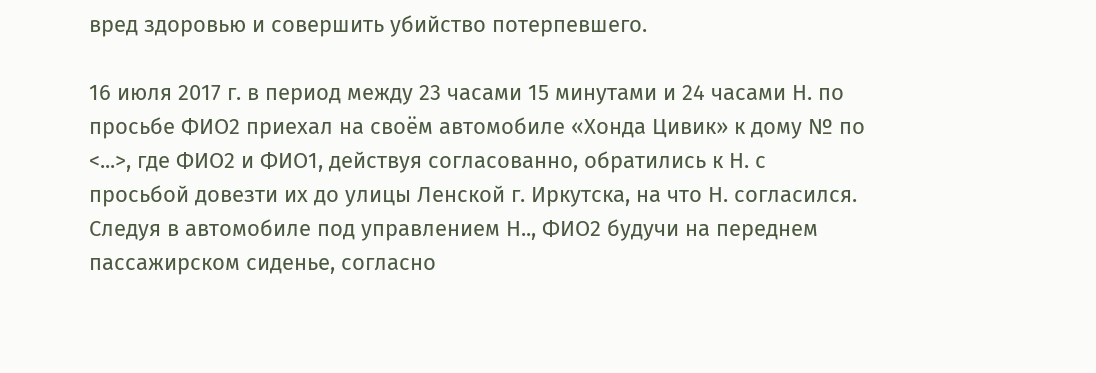вред здоровью и совершить убийство потерпевшего.

16 июля 2017 г. в период между 23 часами 15 минутами и 24 часами Н. по просьбе ФИО2 приехал на своём автомобиле «Хонда Цивик» к дому № по <...>, где ФИО2 и ФИО1, действуя согласованно, обратились к Н. с просьбой довезти их до улицы Ленской г. Иркутска, на что Н. согласился. Следуя в автомобиле под управлением Н.., ФИО2 будучи на переднем пассажирском сиденье, согласно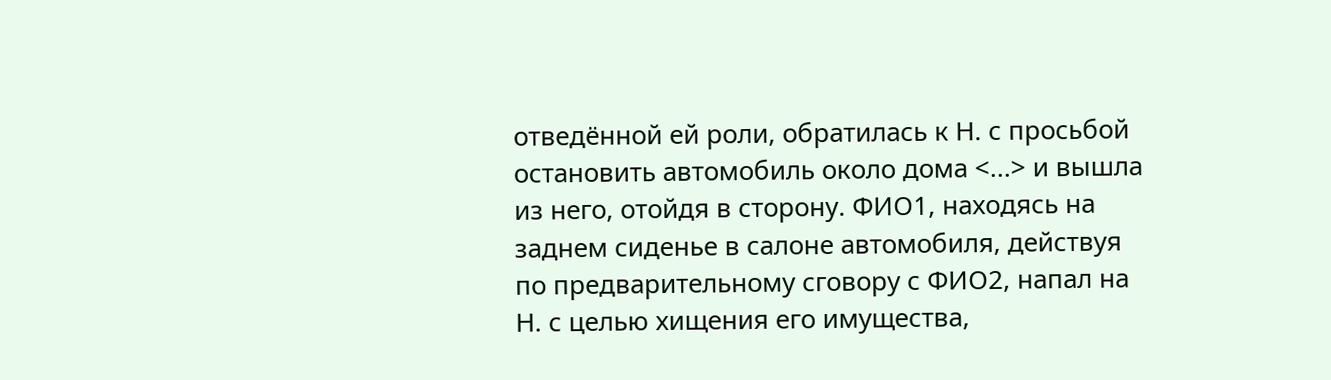отведённой ей роли, обратилась к Н. с просьбой остановить автомобиль около дома <...> и вышла из него, отойдя в сторону. ФИО1, находясь на заднем сиденье в салоне автомобиля, действуя по предварительному сговору с ФИО2, напал на Н. с целью хищения его имущества,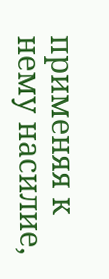применяя к нему насилие,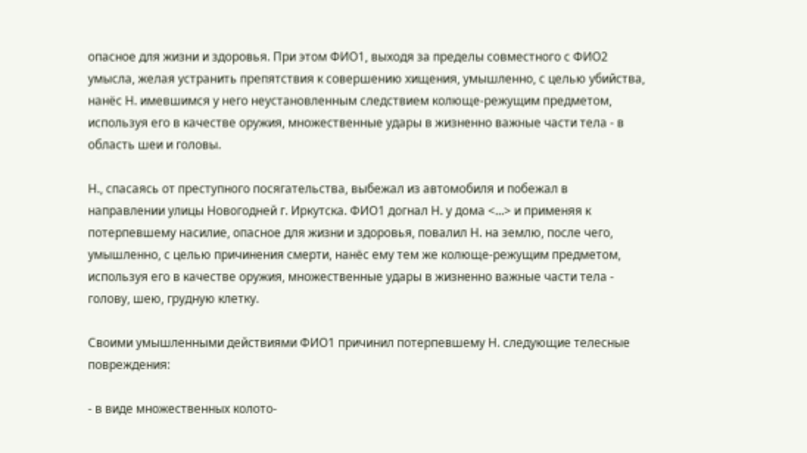опасное для жизни и здоровья. При этом ФИО1, выходя за пределы совместного с ФИО2 умысла, желая устранить препятствия к совершению хищения, умышленно, с целью убийства, нанёс Н. имевшимся у него неустановленным следствием колюще-режущим предметом, используя его в качестве оружия, множественные удары в жизненно важные части тела - в область шеи и головы.

Н., спасаясь от преступного посягательства, выбежал из автомобиля и побежал в направлении улицы Новогодней г. Иркутска. ФИО1 догнал Н. у дома <...> и применяя к потерпевшему насилие, опасное для жизни и здоровья, повалил Н. на землю, после чего, умышленно, с целью причинения смерти, нанёс ему тем же колюще-режущим предметом, используя его в качестве оружия, множественные удары в жизненно важные части тела - голову, шею, грудную клетку.

Своими умышленными действиями ФИО1 причинил потерпевшему Н. следующие телесные повреждения:

- в виде множественных колото-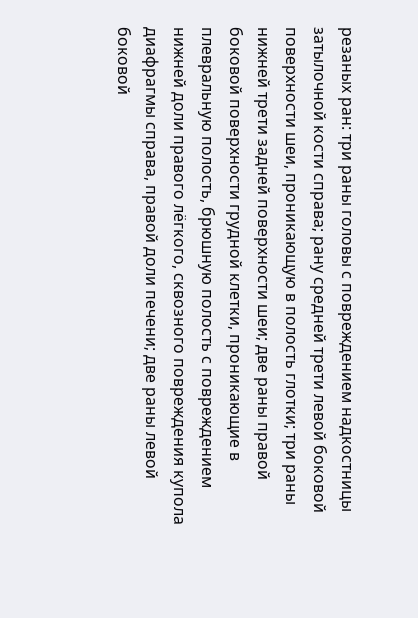резаных ран: три раны головы с повреждением надкостницы затылочной кости справа; рану средней трети левой боковой поверхности шеи, проникающую в полость глотки; три раны нижней трети задней поверхности шеи; две раны правой боковой поверхности грудной клетки, проникающие в плевральную полость, брюшную полость с повреждением нижней доли правого лёгкого, сквозного повреждения купола диафрагмы справа, правой доли печени; две раны левой боковой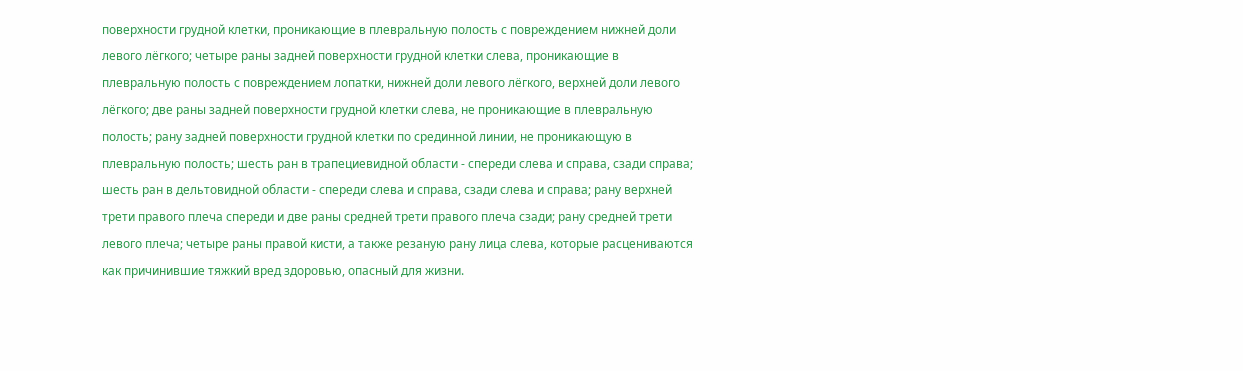поверхности грудной клетки, проникающие в плевральную полость с повреждением нижней доли левого лёгкого; четыре раны задней поверхности грудной клетки слева, проникающие в плевральную полость с повреждением лопатки, нижней доли левого лёгкого, верхней доли левого лёгкого; две раны задней поверхности грудной клетки слева, не проникающие в плевральную полость; рану задней поверхности грудной клетки по срединной линии, не проникающую в плевральную полость; шесть ран в трапециевидной области - спереди слева и справа, сзади справа; шесть ран в дельтовидной области - спереди слева и справа, сзади слева и справа; рану верхней трети правого плеча спереди и две раны средней трети правого плеча сзади; рану средней трети левого плеча; четыре раны правой кисти, а также резаную рану лица слева, которые расцениваются как причинившие тяжкий вред здоровью, опасный для жизни.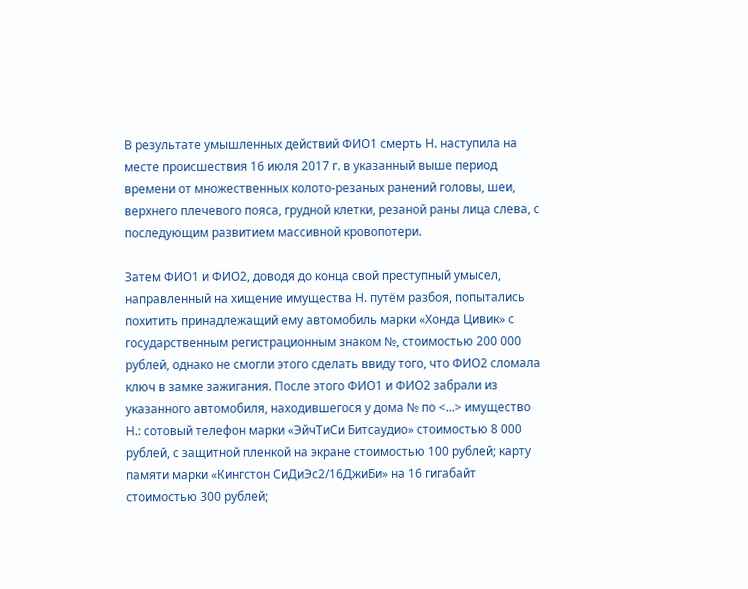В результате умышленных действий ФИО1 смерть Н. наступила на месте происшествия 16 июля 2017 г. в указанный выше период времени от множественных колото-резаных ранений головы, шеи, верхнего плечевого пояса, грудной клетки, резаной раны лица слева, с последующим развитием массивной кровопотери.

Затем ФИО1 и ФИО2, доводя до конца свой преступный умысел, направленный на хищение имущества Н. путём разбоя, попытались похитить принадлежащий ему автомобиль марки «Хонда Цивик» с государственным регистрационным знаком №, стоимостью 200 000 рублей, однако не смогли этого сделать ввиду того, что ФИО2 сломала ключ в замке зажигания. После этого ФИО1 и ФИО2 забрали из указанного автомобиля, находившегося у дома № по <...> имущество Н.: сотовый телефон марки «ЭйчТиСи Битсаудио» стоимостью 8 000 рублей, с защитной пленкой на экране стоимостью 100 рублей; карту памяти марки «Кингстон СиДиЭс2/16ДжиБи» на 16 гигабайт стоимостью 300 рублей;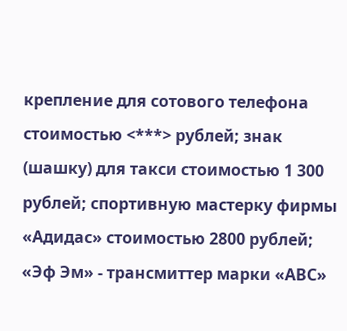крепление для сотового телефона стоимостью <***> рублей; знак (шашку) для такси стоимостью 1 300 рублей; спортивную мастерку фирмы «Адидас» стоимостью 2800 рублей; «Эф Эм» - трансмиттер марки «АВС»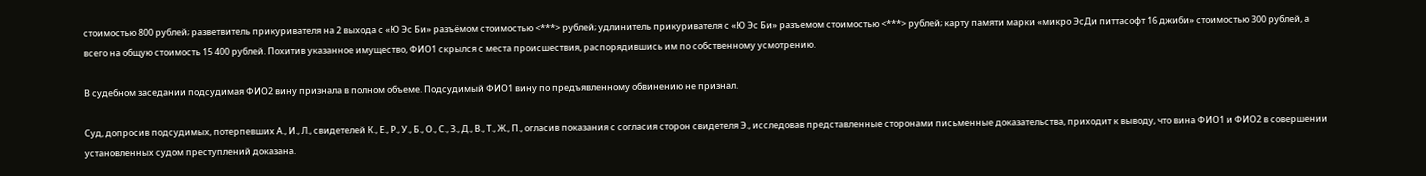стоимостью 800 рублей; разветвитель прикуривателя на 2 выхода с «Ю Эс Би» разъёмом стоимостью <***> рублей; удлинитель прикуривателя с «Ю Эс Би» разъемом стоимостью <***> рублей; карту памяти марки «микро ЭсДи питтасофт 16 джиби» стоимостью 300 рублей, а всего на общую стоимость 15 400 рублей. Похитив указанное имущество, ФИО1 скрылся с места происшествия, распорядившись им по собственному усмотрению.

В судебном заседании подсудимая ФИО2 вину признала в полном объеме. Подсудимый ФИО1 вину по предъявленному обвинению не признал.

Суд, допросив подсудимых, потерпевших А., И., Л., свидетелей К., Е., Р., У., Б., О., С., З., Д., В., Т., Ж., П., огласив показания с согласия сторон свидетеля Э., исследовав представленные сторонами письменные доказательства, приходит к выводу, что вина ФИО1 и ФИО2 в совершении установленных судом преступлений доказана.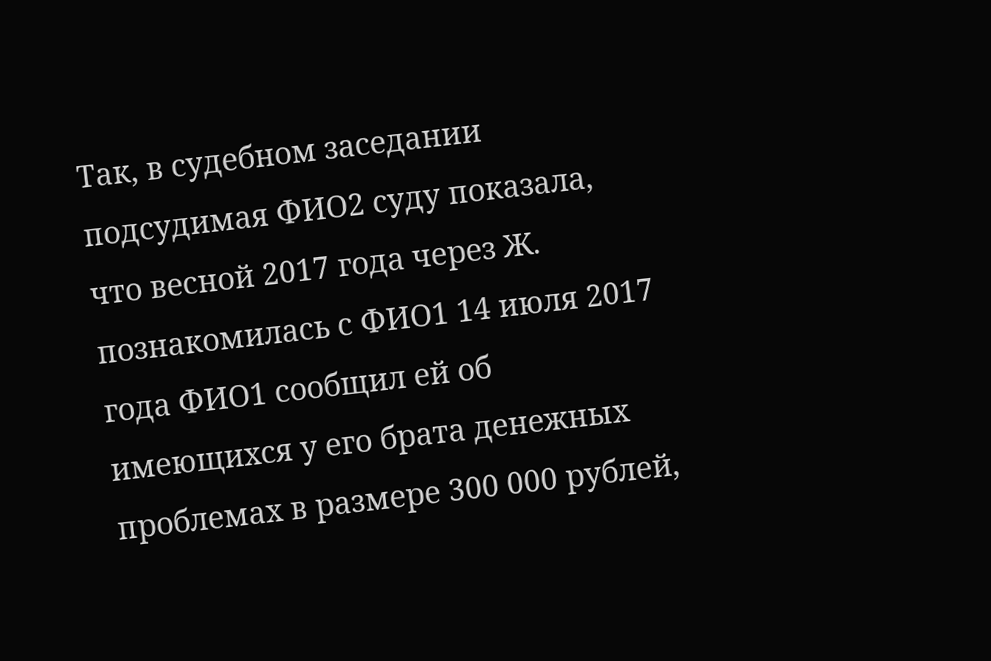Так, в судебном заседании подсудимая ФИО2 суду показала, что весной 2017 года через Ж. познакомилась с ФИО1 14 июля 2017 года ФИО1 сообщил ей об имеющихся у его брата денежных проблемах в размере 300 000 рублей,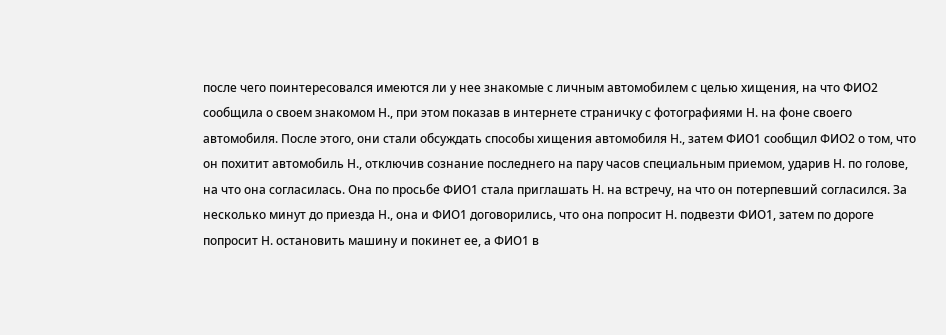после чего поинтересовался имеются ли у нее знакомые с личным автомобилем с целью хищения, на что ФИО2 сообщила о своем знакомом Н., при этом показав в интернете страничку с фотографиями Н. на фоне своего автомобиля. После этого, они стали обсуждать способы хищения автомобиля Н., затем ФИО1 сообщил ФИО2 о том, что он похитит автомобиль Н., отключив сознание последнего на пару часов специальным приемом, ударив Н. по голове, на что она согласилась. Она по просьбе ФИО1 стала приглашать Н. на встречу, на что он потерпевший согласился. За несколько минут до приезда Н., она и ФИО1 договорились, что она попросит Н. подвезти ФИО1, затем по дороге попросит Н. остановить машину и покинет ее, а ФИО1 в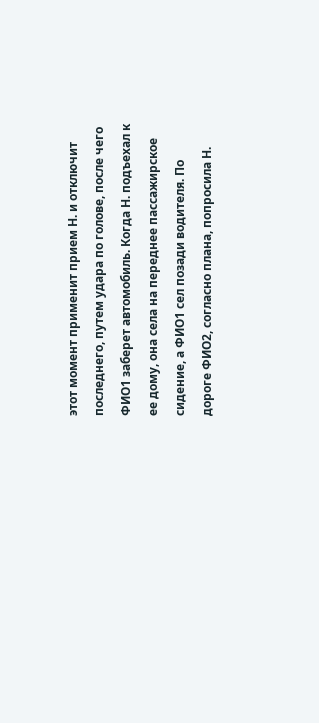этот момент применит прием Н. и отключит последнего, путем удара по голове, после чего ФИО1 заберет автомобиль. Когда Н. подъехал к ее дому, она села на переднее пассажирское сидение, а ФИО1 сел позади водителя. По дороге ФИО2, согласно плана, попросила Н.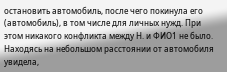остановить автомобиль, после чего покинула его (автомобиль), в том числе для личных нужд. При этом никакого конфликта между Н. и ФИО1 не было. Находясь на небольшом расстоянии от автомобиля увидела,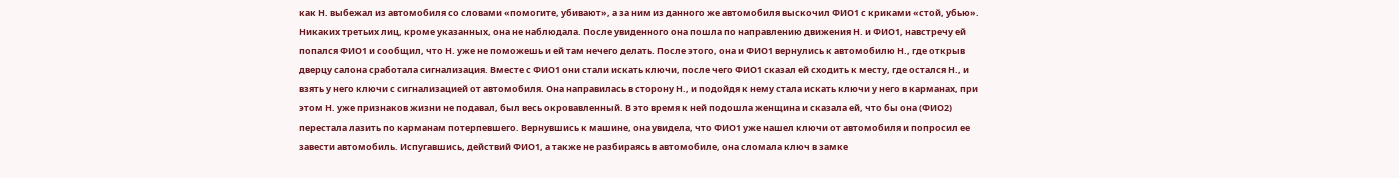как Н. выбежал из автомобиля со словами «помогите, убивают», а за ним из данного же автомобиля выскочил ФИО1 с криками «стой, убью». Никаких третьих лиц, кроме указанных, она не наблюдала. После увиденного она пошла по направлению движения Н. и ФИО1, навстречу ей попался ФИО1 и сообщил, что Н. уже не поможешь и ей там нечего делать. После этого, она и ФИО1 вернулись к автомобилю Н., где открыв дверцу салона сработала сигнализация. Вместе с ФИО1 они стали искать ключи, после чего ФИО1 сказал ей сходить к месту, где остался Н., и взять у него ключи с сигнализацией от автомобиля. Она направилась в сторону Н., и подойдя к нему стала искать ключи у него в карманах, при этом Н. уже признаков жизни не подавал, был весь окровавленный. В это время к ней подошла женщина и сказала ей, что бы она (ФИО2) перестала лазить по карманам потерпевшего. Вернувшись к машине, она увидела, что ФИО1 уже нашел ключи от автомобиля и попросил ее завести автомобиль. Испугавшись, действий ФИО1, а также не разбираясь в автомобиле, она сломала ключ в замке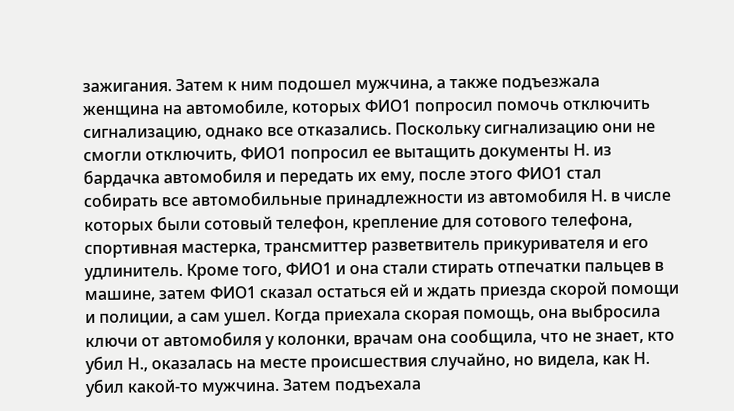зажигания. Затем к ним подошел мужчина, а также подъезжала женщина на автомобиле, которых ФИО1 попросил помочь отключить сигнализацию, однако все отказались. Поскольку сигнализацию они не смогли отключить, ФИО1 попросил ее вытащить документы Н. из бардачка автомобиля и передать их ему, после этого ФИО1 стал собирать все автомобильные принадлежности из автомобиля Н. в числе которых были сотовый телефон, крепление для сотового телефона, спортивная мастерка, трансмиттер разветвитель прикуривателя и его удлинитель. Кроме того, ФИО1 и она стали стирать отпечатки пальцев в машине, затем ФИО1 сказал остаться ей и ждать приезда скорой помощи и полиции, а сам ушел. Когда приехала скорая помощь, она выбросила ключи от автомобиля у колонки, врачам она сообщила, что не знает, кто убил Н., оказалась на месте происшествия случайно, но видела, как Н. убил какой-то мужчина. Затем подъехала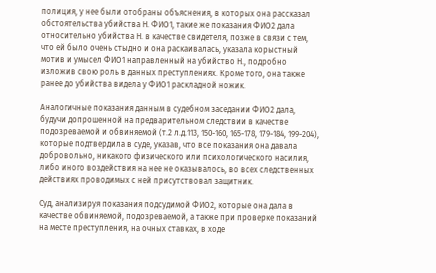полиция, у нее были отобраны объяснения, в которых она рассказал обстоятельства убийства Н. ФИО1, такие же показания ФИО2 дала относительно убийства Н. в качестве свидетеля, позже в связи с тем, что ей было очень стыдно и она раскаивалась, указала корыстный мотив и умысел ФИО1 направленный на убийство Н., подробно изложив свою роль в данных преступлениях. Кроме того, она также ранее до убийства видела у ФИО1 раскладной ножик.

Аналогичные показания данным в судебном заседании ФИО2 дала, будучи допрошенной на предварительном следствии в качестве подозреваемой и обвиняемой (т.2 л.д.113, 150-160, 165-178, 179-184, 199-204), которые подтвердила в суде, указав, что все показания она давала добровольно, никакого физического или психологического насилия, либо иного воздействия на нее не оказывалось, во всех следственных действиях проводимых с ней присутствовал защитник.

Суд, анализируя показания подсудимой ФИО2, которые она дала в качестве обвиняемой, подозреваемой, а также при проверке показаний на месте преступления, на очных ставках, в ходе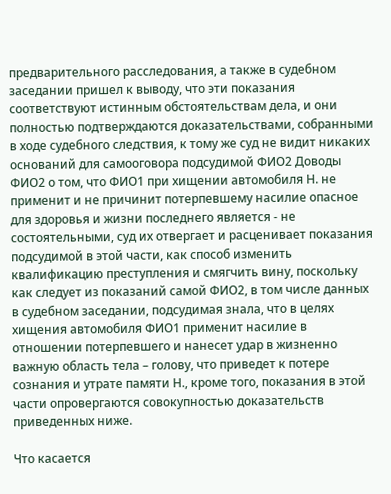предварительного расследования, а также в судебном заседании пришел к выводу, что эти показания соответствуют истинным обстоятельствам дела, и они полностью подтверждаются доказательствами, собранными в ходе судебного следствия, к тому же суд не видит никаких оснований для самооговора подсудимой ФИО2 Доводы ФИО2 о том, что ФИО1 при хищении автомобиля Н. не применит и не причинит потерпевшему насилие опасное для здоровья и жизни последнего является - не состоятельными, суд их отвергает и расценивает показания подсудимой в этой части, как способ изменить квалификацию преступления и смягчить вину, поскольку как следует из показаний самой ФИО2, в том числе данных в судебном заседании, подсудимая знала, что в целях хищения автомобиля ФИО1 применит насилие в отношении потерпевшего и нанесет удар в жизненно важную область тела – голову, что приведет к потере сознания и утрате памяти Н., кроме того, показания в этой части опровергаются совокупностью доказательств приведенных ниже.

Что касается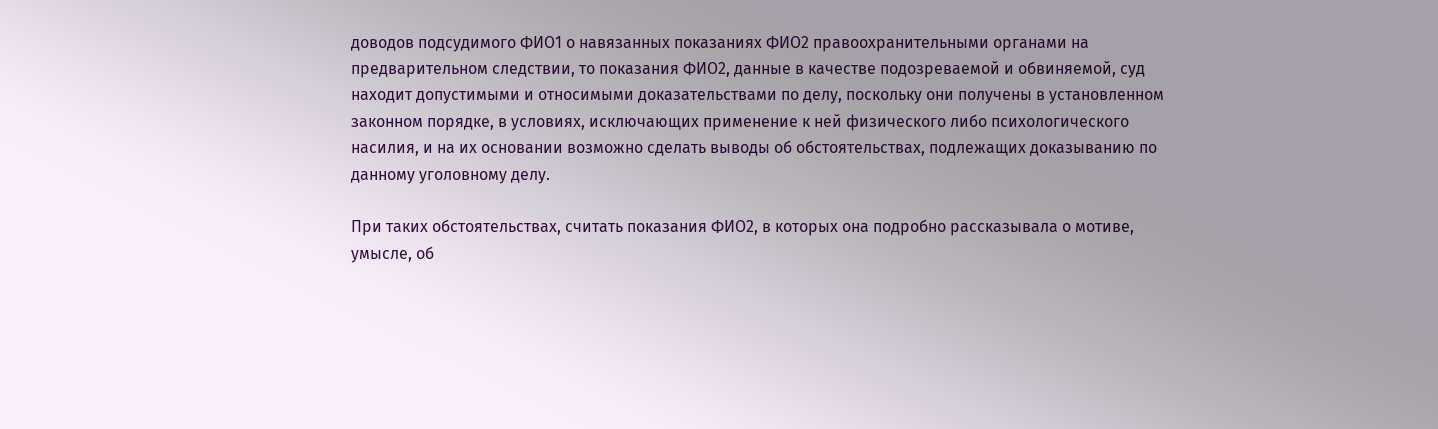доводов подсудимого ФИО1 о навязанных показаниях ФИО2 правоохранительными органами на предварительном следствии, то показания ФИО2, данные в качестве подозреваемой и обвиняемой, суд находит допустимыми и относимыми доказательствами по делу, поскольку они получены в установленном законном порядке, в условиях, исключающих применение к ней физического либо психологического насилия, и на их основании возможно сделать выводы об обстоятельствах, подлежащих доказыванию по данному уголовному делу.

При таких обстоятельствах, считать показания ФИО2, в которых она подробно рассказывала о мотиве, умысле, об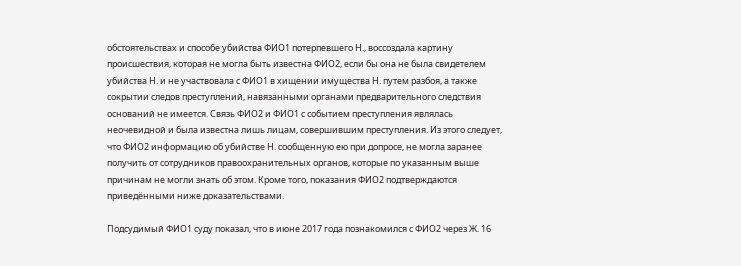обстоятельствах и способе убийства ФИО1 потерпевшего Н., воссоздала картину происшествия, которая не могла быть известна ФИО2, если бы она не была свидетелем убийства Н. и не участвовала с ФИО1 в хищении имущества Н. путем разбоя, а также сокрытии следов преступлений, навязанными органами предварительного следствия оснований не имеется. Связь ФИО2 и ФИО1 с событием преступления являлась неочевидной и была известна лишь лицам, совершившим преступления. Из этого следует, что ФИО2 информацию об убийстве Н. сообщенную ею при допросе, не могла заранее получить от сотрудников правоохранительных органов, которые по указанным выше причинам не могли знать об этом. Кроме того, показания ФИО2 подтверждаются приведёнными ниже доказательствами.

Подсудимый ФИО1 суду показал, что в июне 2017 года познакомился с ФИО2 через Ж. 16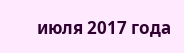июля 2017 года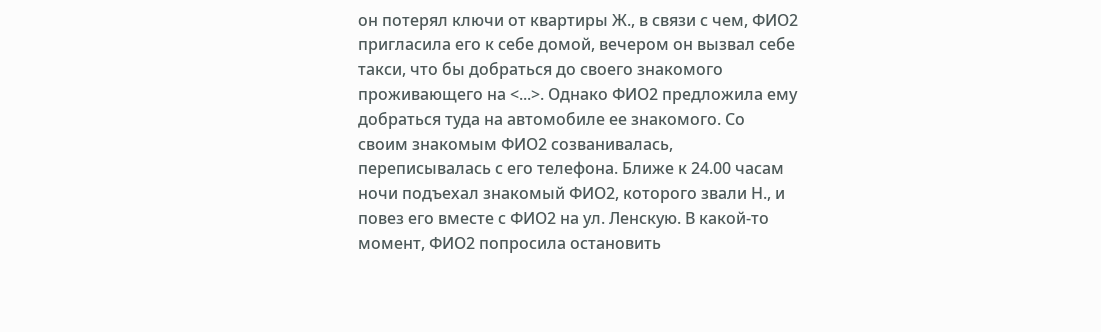он потерял ключи от квартиры Ж., в связи с чем, ФИО2 пригласила его к себе домой, вечером он вызвал себе такси, что бы добраться до своего знакомого проживающего на <...>. Однако ФИО2 предложила ему добраться туда на автомобиле ее знакомого. Со своим знакомым ФИО2 созванивалась, переписывалась с его телефона. Ближе к 24.00 часам ночи подъехал знакомый ФИО2, которого звали Н., и повез его вместе с ФИО2 на ул. Ленскую. В какой-то момент, ФИО2 попросила остановить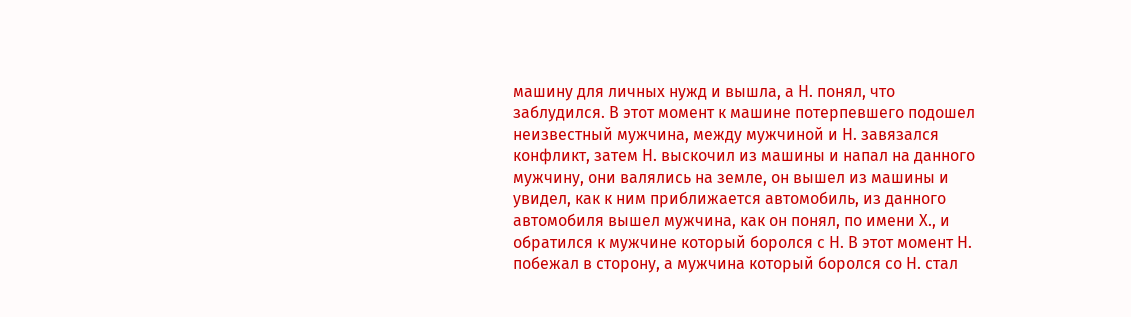машину для личных нужд и вышла, а Н. понял, что заблудился. В этот момент к машине потерпевшего подошел неизвестный мужчина, между мужчиной и Н. завязался конфликт, затем Н. выскочил из машины и напал на данного мужчину, они валялись на земле, он вышел из машины и увидел, как к ним приближается автомобиль, из данного автомобиля вышел мужчина, как он понял, по имени Х., и обратился к мужчине который боролся с Н. В этот момент Н. побежал в сторону, а мужчина который боролся со Н. стал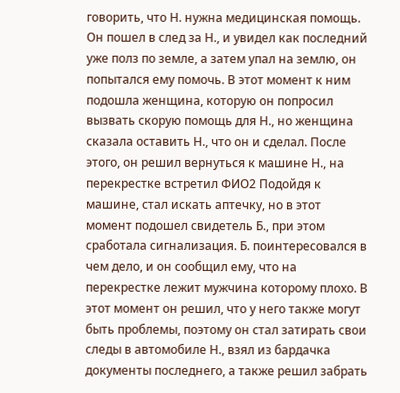говорить, что Н. нужна медицинская помощь. Он пошел в след за Н., и увидел как последний уже полз по земле, а затем упал на землю, он попытался ему помочь. В этот момент к ним подошла женщина, которую он попросил вызвать скорую помощь для Н., но женщина сказала оставить Н., что он и сделал. После этого, он решил вернуться к машине Н., на перекрестке встретил ФИО2 Подойдя к машине, стал искать аптечку, но в этот момент подошел свидетель Б., при этом сработала сигнализация. Б. поинтересовался в чем дело, и он сообщил ему, что на перекрестке лежит мужчина которому плохо. В этот момент он решил, что у него также могут быть проблемы, поэтому он стал затирать свои следы в автомобиле Н., взял из бардачка документы последнего, а также решил забрать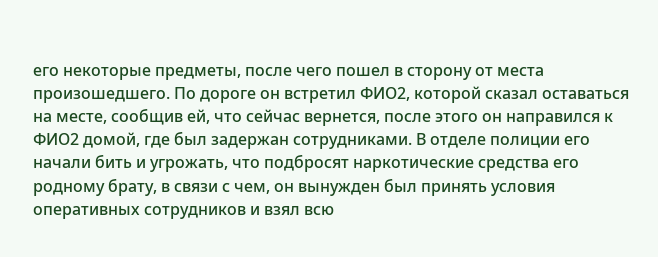его некоторые предметы, после чего пошел в сторону от места произошедшего. По дороге он встретил ФИО2, которой сказал оставаться на месте, сообщив ей, что сейчас вернется, после этого он направился к ФИО2 домой, где был задержан сотрудниками. В отделе полиции его начали бить и угрожать, что подбросят наркотические средства его родному брату, в связи с чем, он вынужден был принять условия оперативных сотрудников и взял всю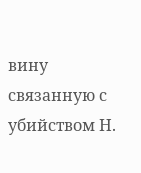вину связанную с убийством Н.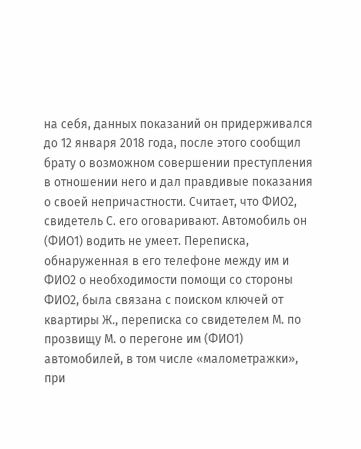на себя, данных показаний он придерживался до 12 января 2018 года, после этого сообщил брату о возможном совершении преступления в отношении него и дал правдивые показания о своей непричастности. Считает, что ФИО2, свидетель С. его оговаривают. Автомобиль он (ФИО1) водить не умеет. Переписка, обнаруженная в его телефоне между им и ФИО2 о необходимости помощи со стороны ФИО2, была связана с поиском ключей от квартиры Ж., переписка со свидетелем М. по прозвищу М. о перегоне им (ФИО1) автомобилей, в том числе «малометражки», при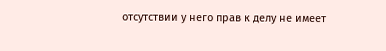отсутствии у него прав к делу не имеет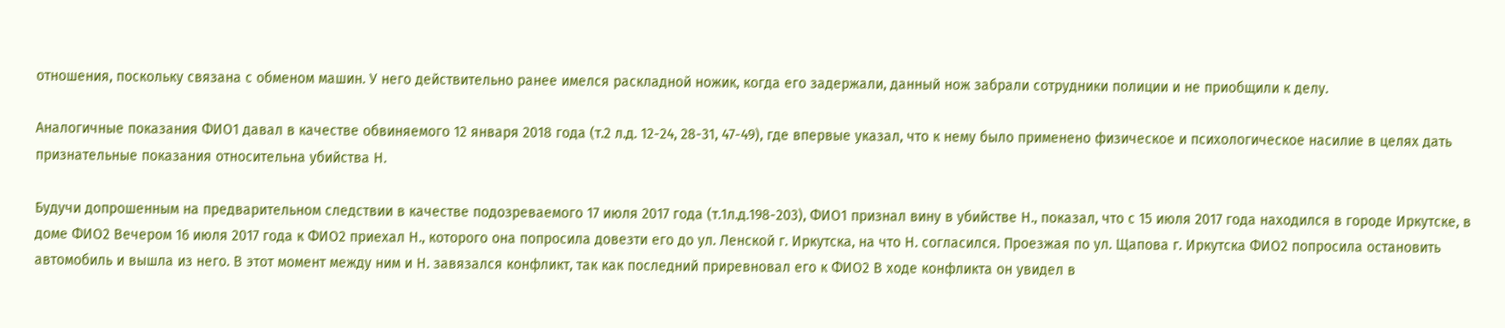отношения, поскольку связана с обменом машин. У него действительно ранее имелся раскладной ножик, когда его задержали, данный нож забрали сотрудники полиции и не приобщили к делу.

Аналогичные показания ФИО1 давал в качестве обвиняемого 12 января 2018 года (т.2 л.д. 12-24, 28-31, 47-49), где впервые указал, что к нему было применено физическое и психологическое насилие в целях дать признательные показания относительна убийства Н.

Будучи допрошенным на предварительном следствии в качестве подозреваемого 17 июля 2017 года (т.1л.д.198-203), ФИО1 признал вину в убийстве Н., показал, что с 15 июля 2017 года находился в городе Иркутске, в доме ФИО2 Вечером 16 июля 2017 года к ФИО2 приехал Н., которого она попросила довезти его до ул. Ленской г. Иркутска, на что Н. согласился. Проезжая по ул. Щапова г. Иркутска ФИО2 попросила остановить автомобиль и вышла из него. В этот момент между ним и Н. завязался конфликт, так как последний приревновал его к ФИО2 В ходе конфликта он увидел в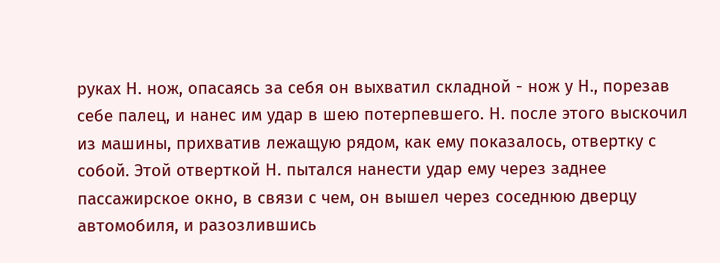руках Н. нож, опасаясь за себя он выхватил складной - нож у Н., порезав себе палец, и нанес им удар в шею потерпевшего. Н. после этого выскочил из машины, прихватив лежащую рядом, как ему показалось, отвертку с собой. Этой отверткой Н. пытался нанести удар ему через заднее пассажирское окно, в связи с чем, он вышел через соседнюю дверцу автомобиля, и разозлившись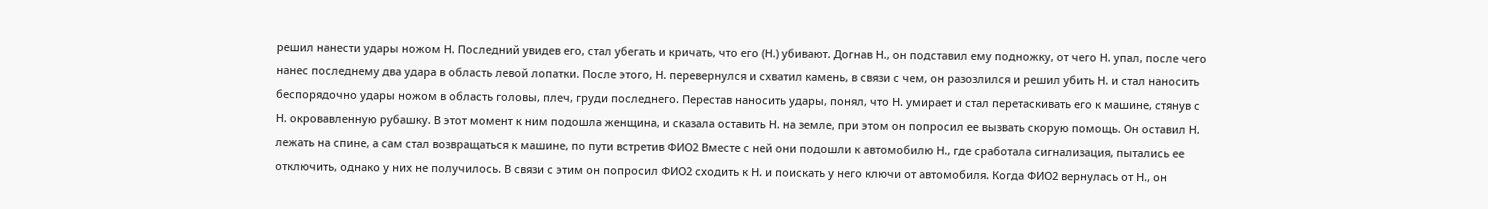решил нанести удары ножом Н. Последний увидев его, стал убегать и кричать, что его (Н.) убивают. Догнав Н., он подставил ему подножку, от чего Н. упал, после чего нанес последнему два удара в область левой лопатки. После этого, Н. перевернулся и схватил камень, в связи с чем, он разозлился и решил убить Н. и стал наносить беспорядочно удары ножом в область головы, плеч, груди последнего. Перестав наносить удары, понял, что Н. умирает и стал перетаскивать его к машине, стянув с Н. окровавленную рубашку. В этот момент к ним подошла женщина, и сказала оставить Н. на земле, при этом он попросил ее вызвать скорую помощь. Он оставил Н. лежать на спине, а сам стал возвращаться к машине, по пути встретив ФИО2 Вместе с ней они подошли к автомобилю Н., где сработала сигнализация, пытались ее отключить, однако у них не получилось. В связи с этим он попросил ФИО2 сходить к Н. и поискать у него ключи от автомобиля. Когда ФИО2 вернулась от Н., он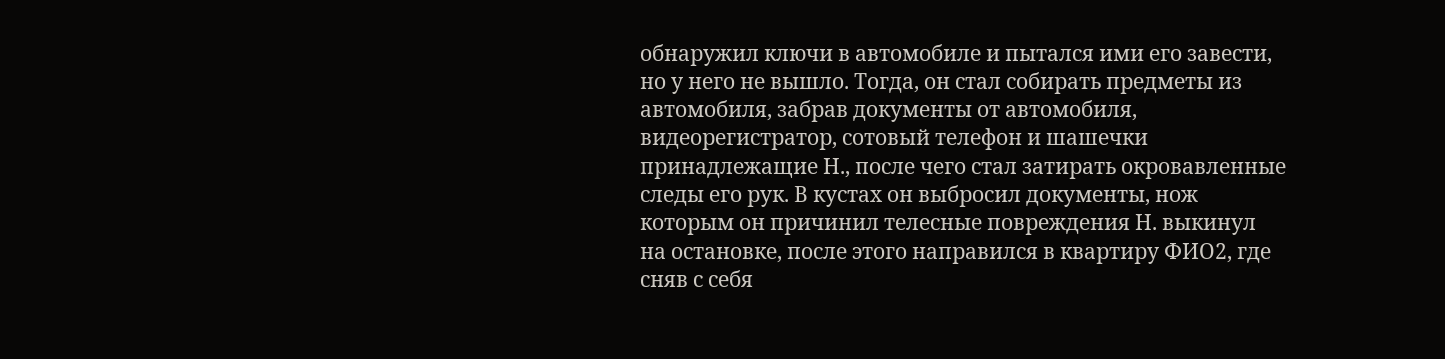обнаружил ключи в автомобиле и пытался ими его завести, но у него не вышло. Тогда, он стал собирать предметы из автомобиля, забрав документы от автомобиля, видеорегистратор, сотовый телефон и шашечки принадлежащие Н., после чего стал затирать окровавленные следы его рук. В кустах он выбросил документы, нож которым он причинил телесные повреждения Н. выкинул на остановке, после этого направился в квартиру ФИО2, где сняв с себя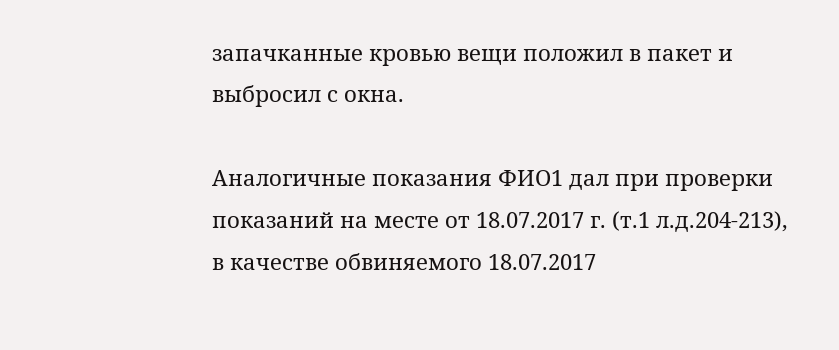запачканные кровью вещи положил в пакет и выбросил с окна.

Аналогичные показания ФИО1 дал при проверки показаний на месте от 18.07.2017 г. (т.1 л.д.204-213), в качестве обвиняемого 18.07.2017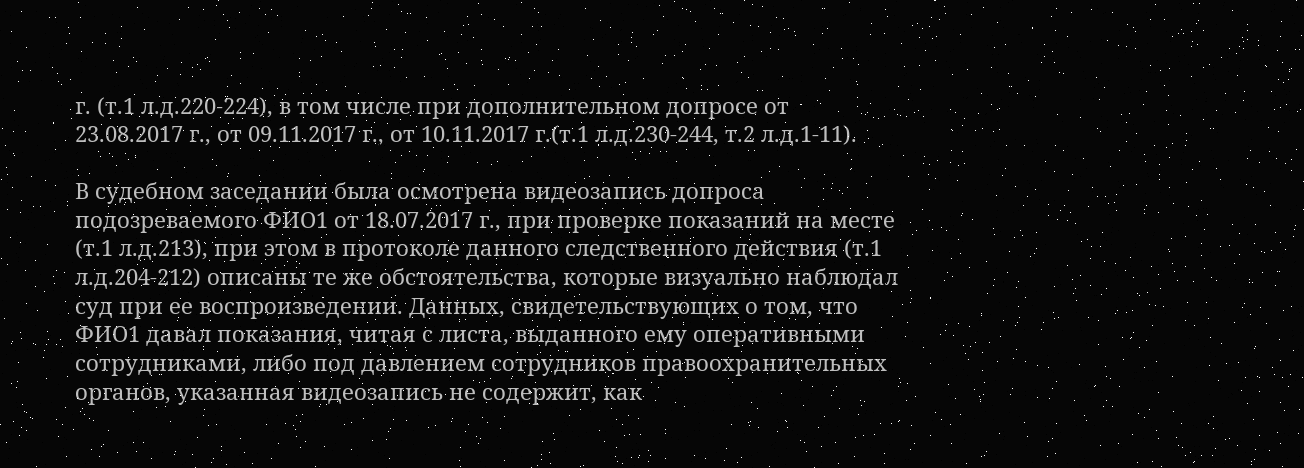г. (т.1 л.д.220-224), в том числе при дополнительном допросе от 23.08.2017 г., от 09.11.2017 г., от 10.11.2017 г.(т.1 л.д.230-244, т.2 л.д.1-11).

В судебном заседании была осмотрена видеозапись допроса подозреваемого ФИО1 от 18.07.2017 г., при проверке показаний на месте (т.1 л.д.213), при этом в протоколе данного следственного действия (т.1 л.д.204-212) описаны те же обстоятельства, которые визуально наблюдал суд при ее воспроизведении. Данных, свидетельствующих о том, что ФИО1 давал показания, читая с листа, выданного ему оперативными сотрудниками, либо под давлением сотрудников правоохранительных органов, указанная видеозапись не содержит, как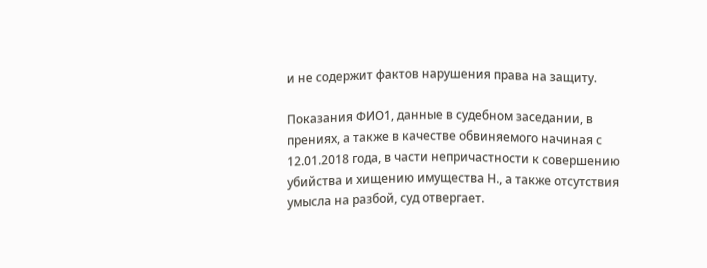и не содержит фактов нарушения права на защиту.

Показания ФИО1, данные в судебном заседании, в прениях, а также в качестве обвиняемого начиная с 12.01.2018 года, в части непричастности к совершению убийства и хищению имущества Н., а также отсутствия умысла на разбой, суд отвергает.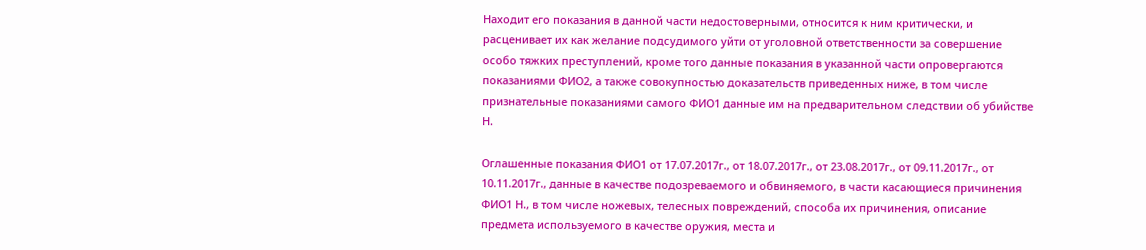Находит его показания в данной части недостоверными, относится к ним критически, и расценивает их как желание подсудимого уйти от уголовной ответственности за совершение особо тяжких преступлений, кроме того данные показания в указанной части опровергаются показаниями ФИО2, а также совокупностью доказательств приведенных ниже, в том числе признательные показаниями самого ФИО1 данные им на предварительном следствии об убийстве Н.

Оглашенные показания ФИО1 от 17.07.2017г., от 18.07.2017г., от 23.08.2017г., от 09.11.2017г., от 10.11.2017г., данные в качестве подозреваемого и обвиняемого, в части касающиеся причинения ФИО1 Н., в том числе ножевых, телесных повреждений, способа их причинения, описание предмета используемого в качестве оружия, места и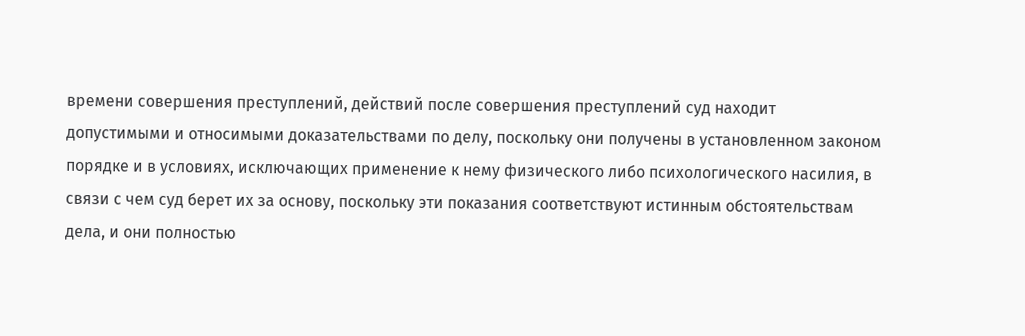времени совершения преступлений, действий после совершения преступлений суд находит допустимыми и относимыми доказательствами по делу, поскольку они получены в установленном законом порядке и в условиях, исключающих применение к нему физического либо психологического насилия, в связи с чем суд берет их за основу, поскольку эти показания соответствуют истинным обстоятельствам дела, и они полностью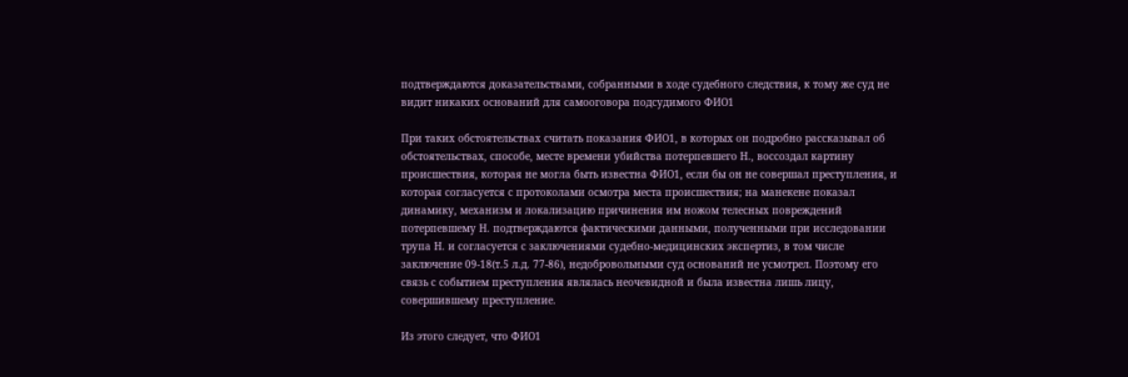подтверждаются доказательствами, собранными в ходе судебного следствия, к тому же суд не видит никаких оснований для самооговора подсудимого ФИО1

При таких обстоятельствах считать показания ФИО1, в которых он подробно рассказывал об обстоятельствах, способе, месте времени убийства потерпевшего Н., воссоздал картину происшествия, которая не могла быть известна ФИО1, если бы он не совершал преступления, и которая согласуется с протоколами осмотра места происшествия; на манекене показал динамику, механизм и локализацию причинения им ножом телесных повреждений потерпевшему Н. подтверждаются фактическими данными, полученными при исследовании трупа Н. и согласуется с заключениями судебно-медицинских экспертиз, в том числе заключение 09-18(т.5 л.д. 77-86), недобровольными суд оснований не усмотрел. Поэтому его связь с событием преступления являлась неочевидной и была известна лишь лицу, совершившему преступление.

Из этого следует, что ФИО1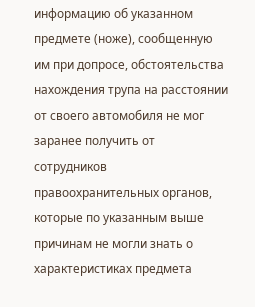информацию об указанном предмете (ноже), сообщенную им при допросе, обстоятельства нахождения трупа на расстоянии от своего автомобиля не мог заранее получить от сотрудников правоохранительных органов, которые по указанным выше причинам не могли знать о характеристиках предмета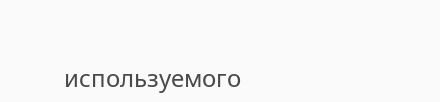используемого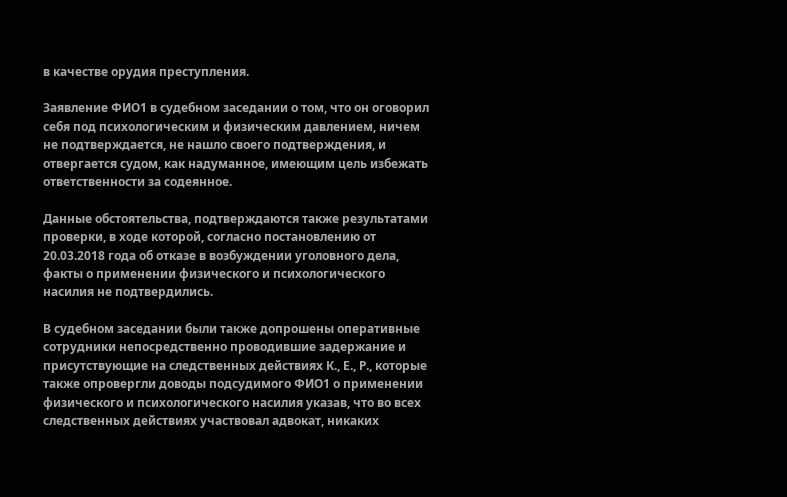в качестве орудия преступления.

Заявление ФИО1 в судебном заседании о том, что он оговорил себя под психологическим и физическим давлением, ничем не подтверждается, не нашло своего подтверждения, и отвергается судом, как надуманное, имеющим цель избежать ответственности за содеянное.

Данные обстоятельства, подтверждаются также результатами проверки, в ходе которой, согласно постановлению от 20.03.2018 года об отказе в возбуждении уголовного дела, факты о применении физического и психологического насилия не подтвердились.

В судебном заседании были также допрошены оперативные сотрудники непосредственно проводившие задержание и присутствующие на следственных действиях К., Е., Р., которые также опровергли доводы подсудимого ФИО1 о применении физического и психологического насилия указав, что во всех следственных действиях участвовал адвокат, никаких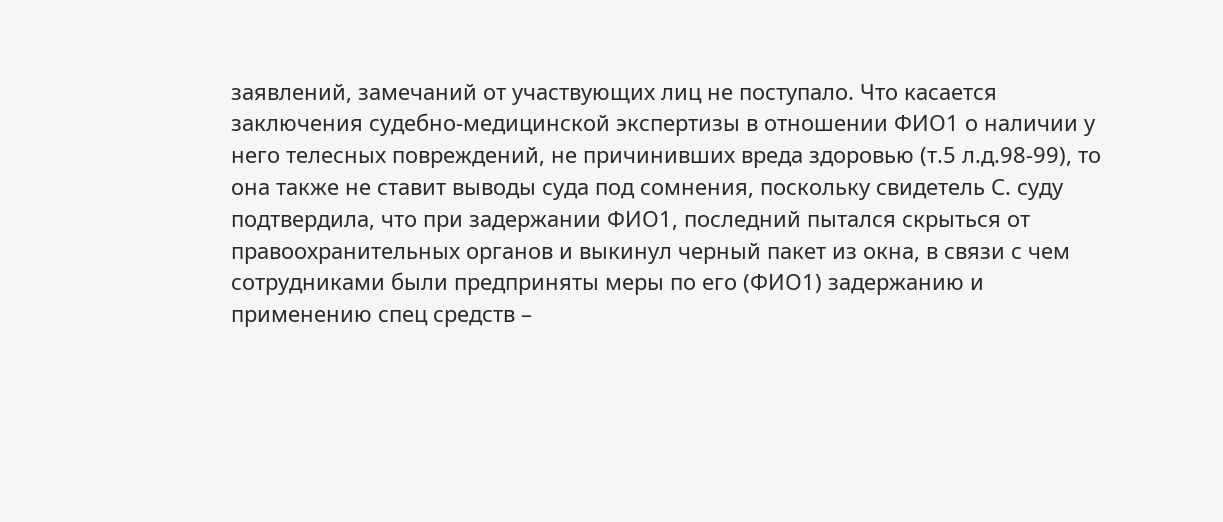заявлений, замечаний от участвующих лиц не поступало. Что касается заключения судебно-медицинской экспертизы в отношении ФИО1 о наличии у него телесных повреждений, не причинивших вреда здоровью (т.5 л.д.98-99), то она также не ставит выводы суда под сомнения, поскольку свидетель С. суду подтвердила, что при задержании ФИО1, последний пытался скрыться от правоохранительных органов и выкинул черный пакет из окна, в связи с чем сотрудниками были предприняты меры по его (ФИО1) задержанию и применению спец средств –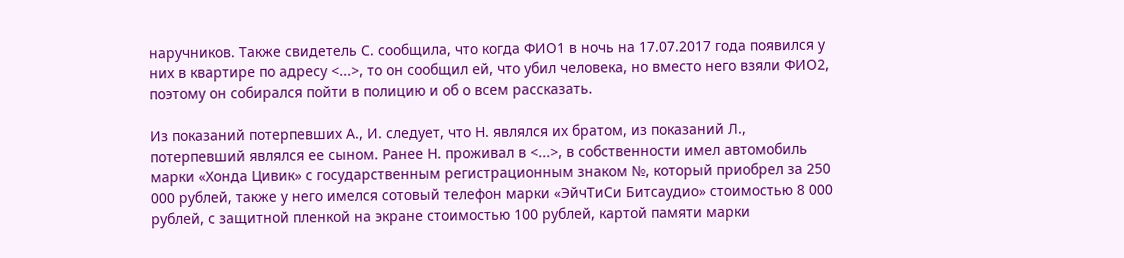наручников. Также свидетель С. сообщила, что когда ФИО1 в ночь на 17.07.2017 года появился у них в квартире по адресу <...>, то он сообщил ей, что убил человека, но вместо него взяли ФИО2, поэтому он собирался пойти в полицию и об о всем рассказать.

Из показаний потерпевших А., И. следует, что Н. являлся их братом, из показаний Л., потерпевший являлся ее сыном. Ранее Н. проживал в <...>, в собственности имел автомобиль марки «Хонда Цивик» с государственным регистрационным знаком №, который приобрел за 250 000 рублей, также у него имелся сотовый телефон марки «ЭйчТиСи Битсаудио» стоимостью 8 000 рублей, с защитной пленкой на экране стоимостью 100 рублей, картой памяти марки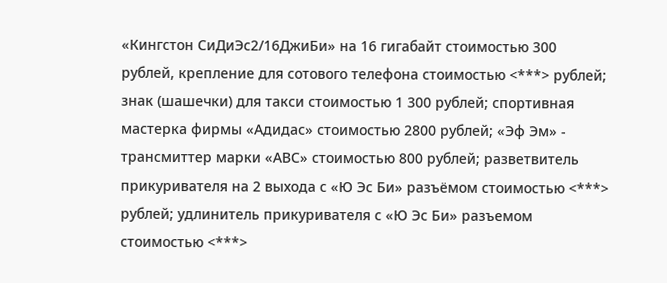«Кингстон СиДиЭс2/16ДжиБи» на 16 гигабайт стоимостью 300 рублей, крепление для сотового телефона стоимостью <***> рублей; знак (шашечки) для такси стоимостью 1 300 рублей; спортивная мастерка фирмы «Адидас» стоимостью 2800 рублей; «Эф Эм» - трансмиттер марки «АВС» стоимостью 800 рублей; разветвитель прикуривателя на 2 выхода с «Ю Эс Би» разъёмом стоимостью <***> рублей; удлинитель прикуривателя с «Ю Эс Би» разъемом стоимостью <***>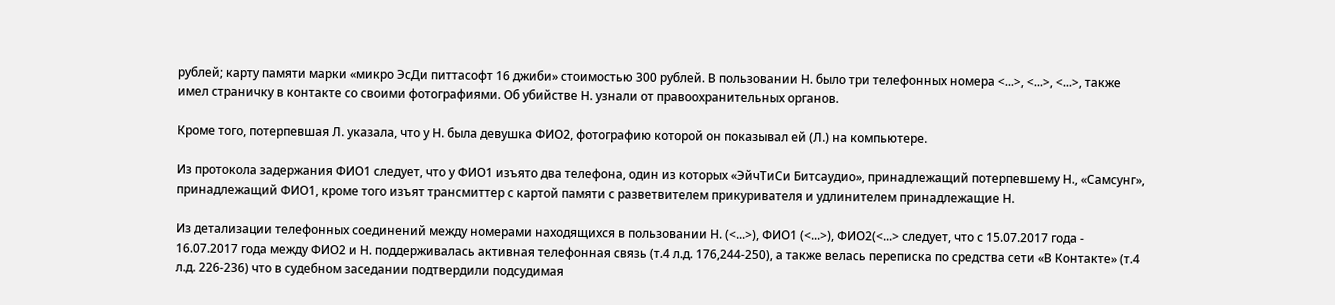рублей; карту памяти марки «микро ЭсДи питтасофт 16 джиби» стоимостью 300 рублей. В пользовании Н. было три телефонных номера <...>, <...>, <...>, также имел страничку в контакте со своими фотографиями. Об убийстве Н. узнали от правоохранительных органов.

Кроме того, потерпевшая Л. указала, что у Н. была девушка ФИО2, фотографию которой он показывал ей (Л.) на компьютере.

Из протокола задержания ФИО1 следует, что у ФИО1 изъято два телефона, один из которых «ЭйчТиСи Битсаудио», принадлежащий потерпевшему Н., «Самсунг», принадлежащий ФИО1, кроме того изъят трансмиттер с картой памяти с разветвителем прикуривателя и удлинителем принадлежащие Н.

Из детализации телефонных соединений между номерами находящихся в пользовании Н. (<...>), ФИО1 (<...>), ФИО2(<...> следует, что с 15.07.2017 года - 16.07.2017 года между ФИО2 и Н. поддерживалась активная телефонная связь (т.4 л.д. 176,244-250), а также велась переписка по средства сети «В Контакте» (т.4 л.д. 226-236) что в судебном заседании подтвердили подсудимая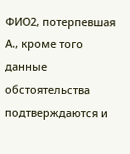ФИО2, потерпевшая А., кроме того данные обстоятельства подтверждаются и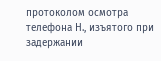протоколом осмотра телефона Н., изъятого при задержании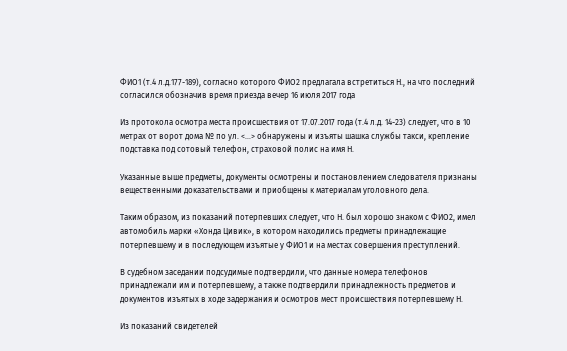ФИО1 (т.4 л.д.177-189), согласно которого ФИО2 предлагала встретиться Н., на что последний согласился обозначив время приезда вечер 16 июля 2017 года

Из протокола осмотра места происшествия от 17.07.2017 года (т.4 л.д. 14-23) следует, что в 10 метрах от ворот дома № по ул. <...> обнаружены и изъяты шашка службы такси, крепление подставка под сотовый телефон, страховой полис на имя Н.

Указанные выше предметы, документы осмотрены и постановлением следователя признаны вещественными доказательствами и приобщены к материалам уголовного дела.

Таким образом, из показаний потерпевших следует, что Н. был хорошо знаком с ФИО2, имел автомобиль марки «Хонда Цивик», в котором находились предметы принадлежащие потерпевшему и в последующем изъятые у ФИО1 и на местах совершения преступлений.

В судебном заседании подсудимые подтвердили, что данные номера телефонов принадлежали им и потерпевшему, а также подтвердили принадлежность предметов и документов изъятых в ходе задержания и осмотров мест происшествия потерпевшему Н.

Из показаний свидетелей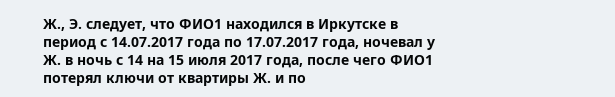Ж., Э. следует, что ФИО1 находился в Иркутске в период с 14.07.2017 года по 17.07.2017 года, ночевал у Ж. в ночь с 14 на 15 июля 2017 года, после чего ФИО1 потерял ключи от квартиры Ж. и по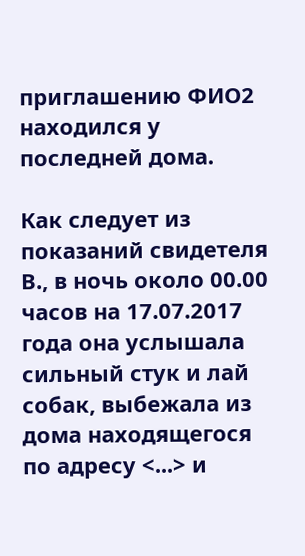приглашению ФИО2 находился у последней дома.

Как следует из показаний свидетеля В., в ночь около 00.00 часов на 17.07.2017 года она услышала сильный стук и лай собак, выбежала из дома находящегося по адресу <...> и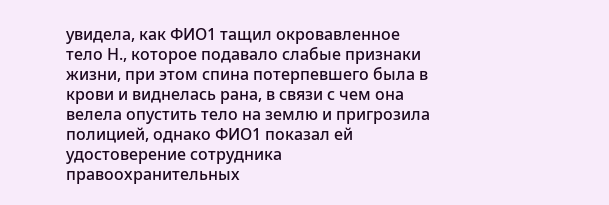увидела, как ФИО1 тащил окровавленное тело Н., которое подавало слабые признаки жизни, при этом спина потерпевшего была в крови и виднелась рана, в связи с чем она велела опустить тело на землю и пригрозила полицией, однако ФИО1 показал ей удостоверение сотрудника правоохранительных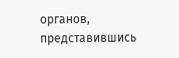органов, представившись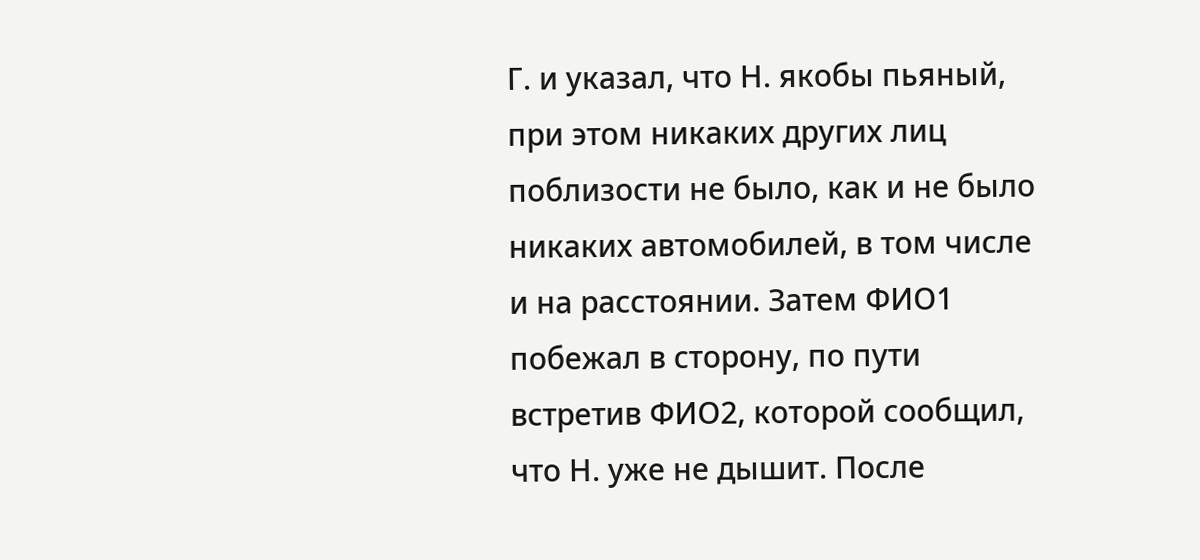Г. и указал, что Н. якобы пьяный, при этом никаких других лиц поблизости не было, как и не было никаких автомобилей, в том числе и на расстоянии. Затем ФИО1 побежал в сторону, по пути встретив ФИО2, которой сообщил, что Н. уже не дышит. После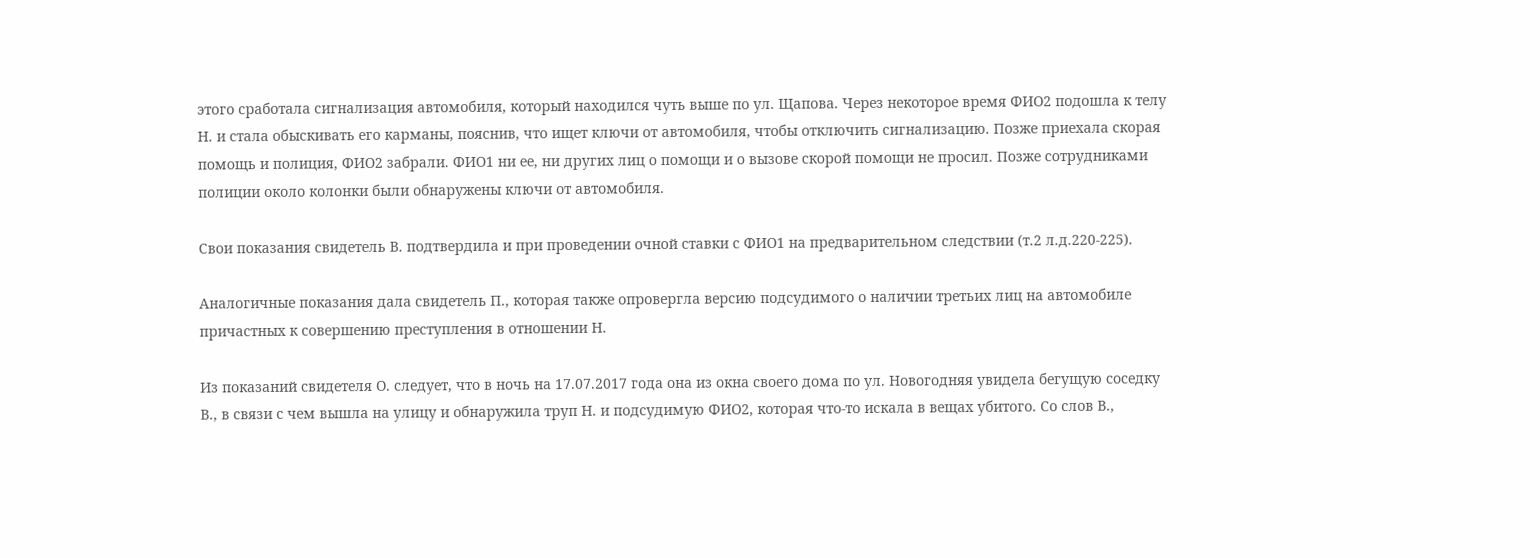этого сработала сигнализация автомобиля, который находился чуть выше по ул. Щапова. Через некоторое время ФИО2 подошла к телу Н. и стала обыскивать его карманы, пояснив, что ищет ключи от автомобиля, чтобы отключить сигнализацию. Позже приехала скорая помощь и полиция, ФИО2 забрали. ФИО1 ни ее, ни других лиц о помощи и о вызове скорой помощи не просил. Позже сотрудниками полиции около колонки были обнаружены ключи от автомобиля.

Свои показания свидетель В. подтвердила и при проведении очной ставки с ФИО1 на предварительном следствии (т.2 л.д.220-225).

Аналогичные показания дала свидетель П., которая также опровергла версию подсудимого о наличии третьих лиц на автомобиле причастных к совершению преступления в отношении Н.

Из показаний свидетеля О. следует, что в ночь на 17.07.2017 года она из окна своего дома по ул. Новогодняя увидела бегущую соседку В., в связи с чем вышла на улицу и обнаружила труп Н. и подсудимую ФИО2, которая что-то искала в вещах убитого. Со слов В.,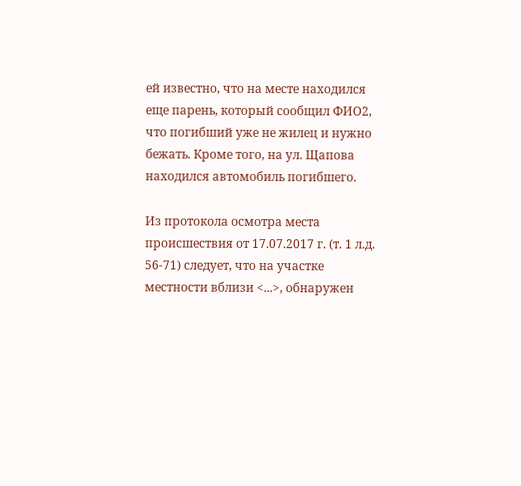ей известно, что на месте находился еще парень, который сообщил ФИО2, что погибший уже не жилец и нужно бежать. Кроме того, на ул. Щапова находился автомобиль погибшего.

Из протокола осмотра места происшествия от 17.07.2017 г. (т. 1 л.д. 56-71) следует, что на участке местности вблизи <...>, обнаружен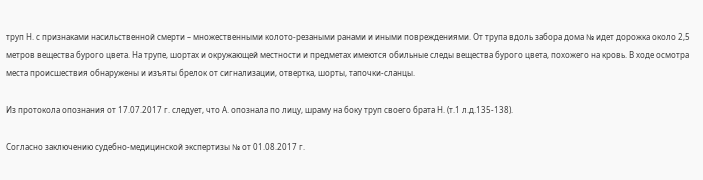труп Н. с признаками насильственной смерти – множественными колото-резаными ранами и иными повреждениями. От трупа вдоль забора дома № идет дорожка около 2,5 метров вещества бурого цвета. На трупе, шортах и окружающей местности и предметах имеются обильные следы вещества бурого цвета, похожего на кровь. В ходе осмотра места происшествия обнаружены и изъяты брелок от сигнализации, отвертка, шорты, тапочки-сланцы.

Из протокола опознания от 17.07.2017 г. следует, что А. опознала по лицу, шраму на боку труп своего брата Н. (т.1 л.д.135-138).

Согласно заключению судебно-медицинской экспертизы № от 01.08.2017 г.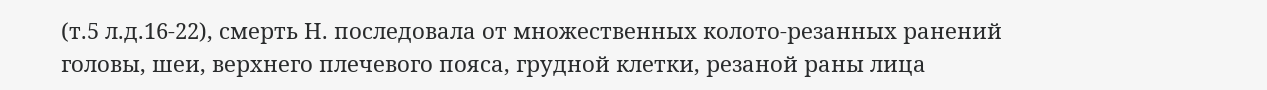(т.5 л.д.16-22), смерть Н. последовала от множественных колото-резанных ранений головы, шеи, верхнего плечевого пояса, грудной клетки, резаной раны лица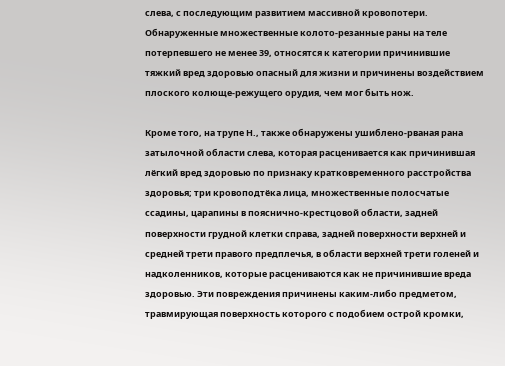слева, с последующим развитием массивной кровопотери. Обнаруженные множественные колото-резанные раны на теле потерпевшего не менее 39, относятся к категории причинившие тяжкий вред здоровью опасный для жизни и причинены воздействием плоского колюще-режущего орудия, чем мог быть нож.

Кроме того, на трупе Н., также обнаружены ушиблено-рваная рана затылочной области слева, которая расценивается как причинившая лёгкий вред здоровью по признаку кратковременного расстройства здоровья; три кровоподтёка лица, множественные полосчатые ссадины, царапины в пояснично-крестцовой области, задней поверхности грудной клетки справа, задней поверхности верхней и средней трети правого предплечья, в области верхней трети голеней и надколенников, которые расцениваются как не причинившие вреда здоровью. Эти повреждения причинены каким-либо предметом, травмирующая поверхность которого с подобием острой кромки,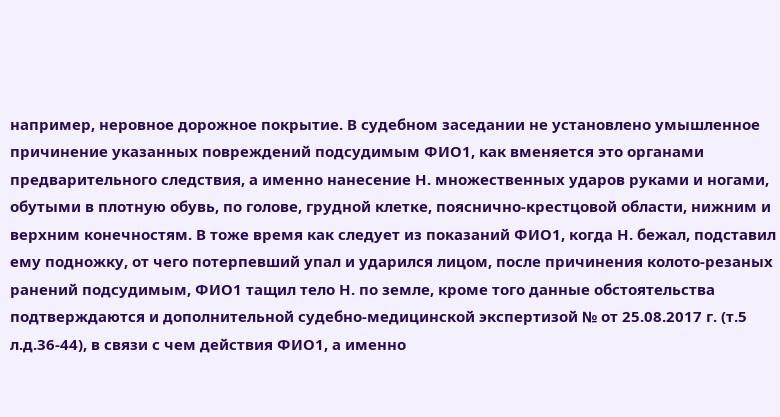например, неровное дорожное покрытие. В судебном заседании не установлено умышленное причинение указанных повреждений подсудимым ФИО1, как вменяется это органами предварительного следствия, а именно нанесение Н. множественных ударов руками и ногами, обутыми в плотную обувь, по голове, грудной клетке, пояснично-крестцовой области, нижним и верхним конечностям. В тоже время как следует из показаний ФИО1, когда Н. бежал, подставил ему подножку, от чего потерпевший упал и ударился лицом, после причинения колото-резаных ранений подсудимым, ФИО1 тащил тело Н. по земле, кроме того данные обстоятельства подтверждаются и дополнительной судебно-медицинской экспертизой № от 25.08.2017 г. (т.5 л.д.36-44), в связи с чем действия ФИО1, а именно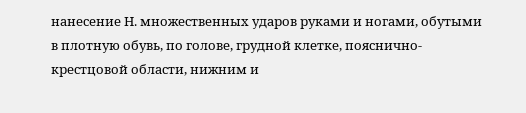нанесение Н. множественных ударов руками и ногами, обутыми в плотную обувь, по голове, грудной клетке, пояснично-крестцовой области, нижним и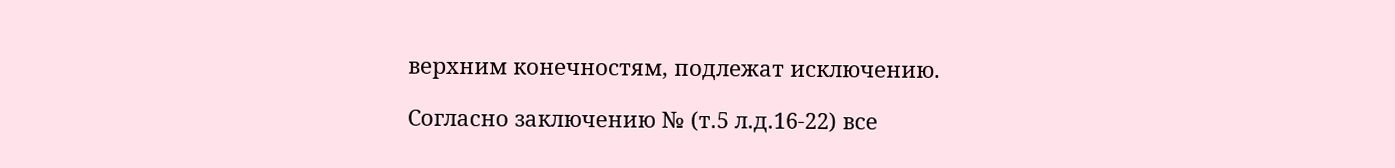верхним конечностям, подлежат исключению.

Согласно заключению № (т.5 л.д.16-22) все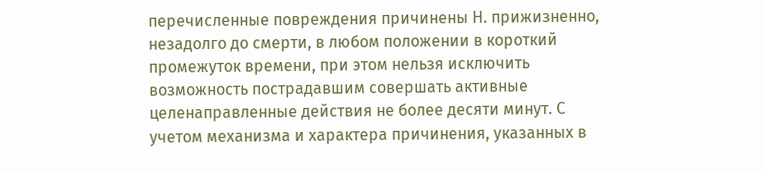перечисленные повреждения причинены Н. прижизненно, незадолго до смерти, в любом положении в короткий промежуток времени, при этом нельзя исключить возможность пострадавшим совершать активные целенаправленные действия не более десяти минут. С учетом механизма и характера причинения, указанных в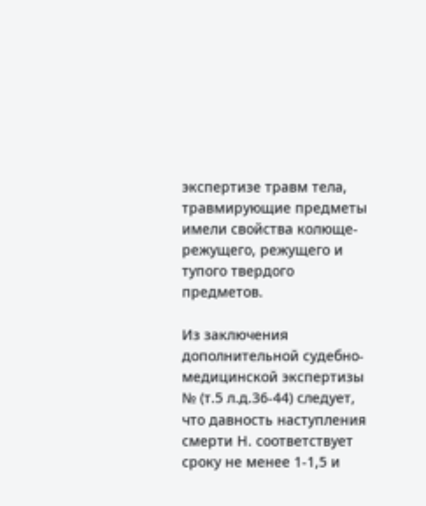экспертизе травм тела, травмирующие предметы имели свойства колюще-режущего, режущего и тупого твердого предметов.

Из заключения дополнительной судебно-медицинской экспертизы № (т.5 л.д.36-44) следует, что давность наступления смерти Н. соответствует сроку не менее 1-1,5 и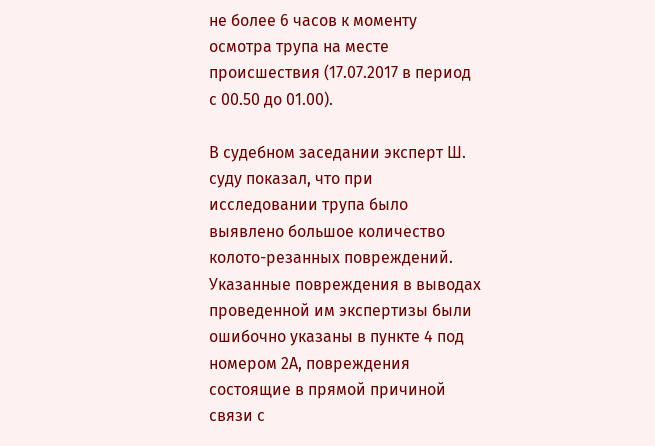не более 6 часов к моменту осмотра трупа на месте происшествия (17.07.2017 в период с 00.50 до 01.00).

В судебном заседании эксперт Ш. суду показал, что при исследовании трупа было выявлено большое количество колото-резанных повреждений. Указанные повреждения в выводах проведенной им экспертизы были ошибочно указаны в пункте 4 под номером 2А, повреждения состоящие в прямой причиной связи с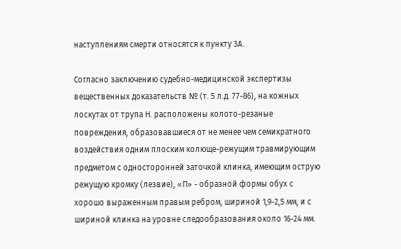наступлениям смерти относятся к пункту 3А.

Согласно заключению судебно-медицинской экспертизы вещественных доказательств № (т. 5 л.д. 77-86), на кожных лоскутах от трупа Н. расположены колото-резаные повреждения, образовавшиеся от не менее чем семикратного воздействия одним плоским колюще-режущим травмирующим предметом с односторонней заточкой клинка, имеющим острую режущую кромку (лезвие), «П» - образной формы обух с хорошо выраженным правым ребром, шириной 1,9-2,5 мм, и с шириной клинка на уровне следообразования около 16-24 мм.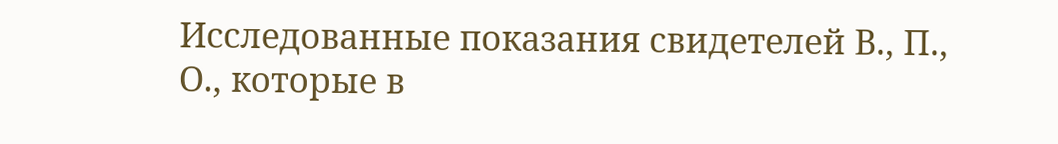Исследованные показания свидетелей В., П., О., которые в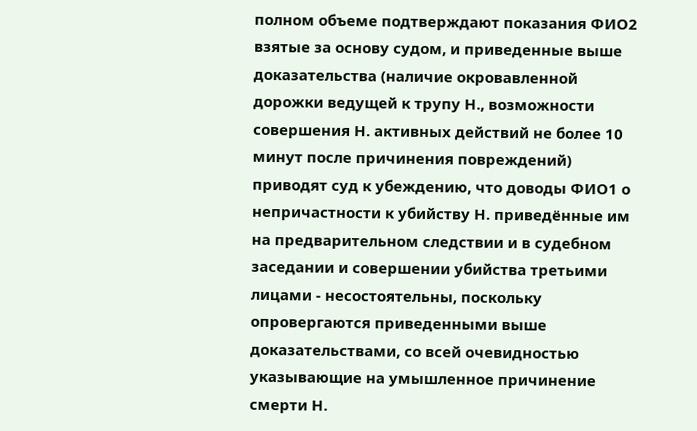полном объеме подтверждают показания ФИО2 взятые за основу судом, и приведенные выше доказательства (наличие окровавленной дорожки ведущей к трупу Н., возможности совершения Н. активных действий не более 10 минут после причинения повреждений) приводят суд к убеждению, что доводы ФИО1 о непричастности к убийству Н. приведённые им на предварительном следствии и в судебном заседании и совершении убийства третьими лицами - несостоятельны, поскольку опровергаются приведенными выше доказательствами, со всей очевидностью указывающие на умышленное причинение смерти Н.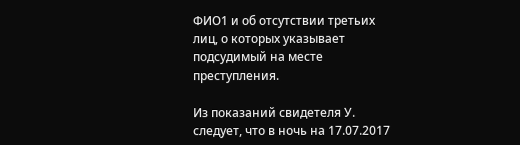ФИО1 и об отсутствии третьих лиц, о которых указывает подсудимый на месте преступления.

Из показаний свидетеля У. следует, что в ночь на 17.07.2017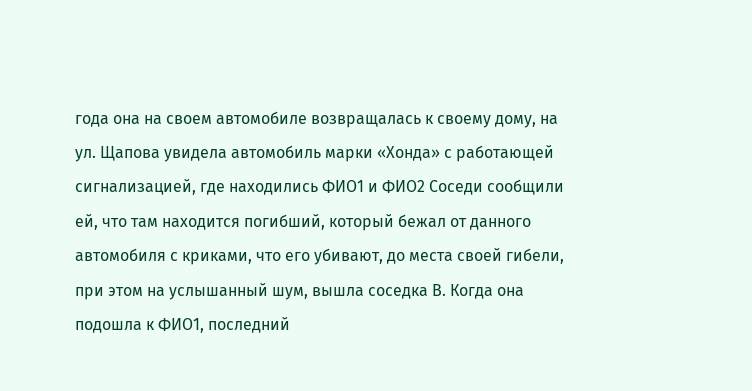года она на своем автомобиле возвращалась к своему дому, на ул. Щапова увидела автомобиль марки «Хонда» с работающей сигнализацией, где находились ФИО1 и ФИО2 Соседи сообщили ей, что там находится погибший, который бежал от данного автомобиля с криками, что его убивают, до места своей гибели, при этом на услышанный шум, вышла соседка В. Когда она подошла к ФИО1, последний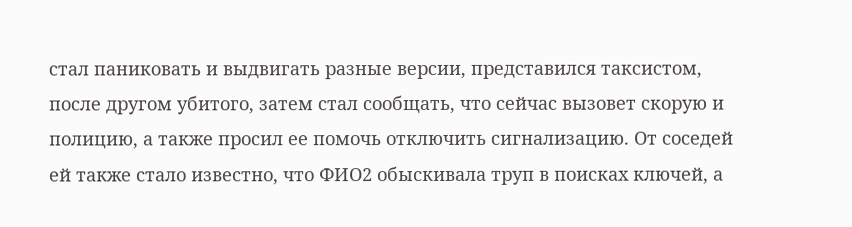стал паниковать и выдвигать разные версии, представился таксистом, после другом убитого, затем стал сообщать, что сейчас вызовет скорую и полицию, а также просил ее помочь отключить сигнализацию. От соседей ей также стало известно, что ФИО2 обыскивала труп в поисках ключей, а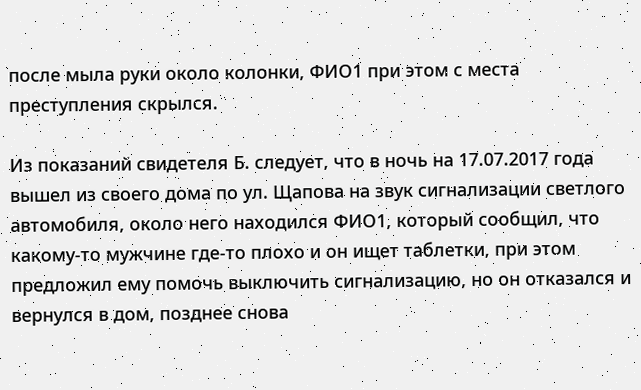после мыла руки около колонки, ФИО1 при этом с места преступления скрылся.

Из показаний свидетеля Б. следует, что в ночь на 17.07.2017 года вышел из своего дома по ул. Щапова на звук сигнализации светлого автомобиля, около него находился ФИО1, который сообщил, что какому-то мужчине где-то плохо и он ищет таблетки, при этом предложил ему помочь выключить сигнализацию, но он отказался и вернулся в дом, позднее снова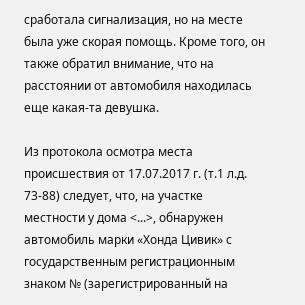сработала сигнализация, но на месте была уже скорая помощь. Кроме того, он также обратил внимание, что на расстоянии от автомобиля находилась еще какая-та девушка.

Из протокола осмотра места происшествия от 17.07.2017 г. (т.1 л.д. 73-88) следует, что, на участке местности у дома <...>, обнаружен автомобиль марки «Хонда Цивик» с государственным регистрационным знаком № (зарегистрированный на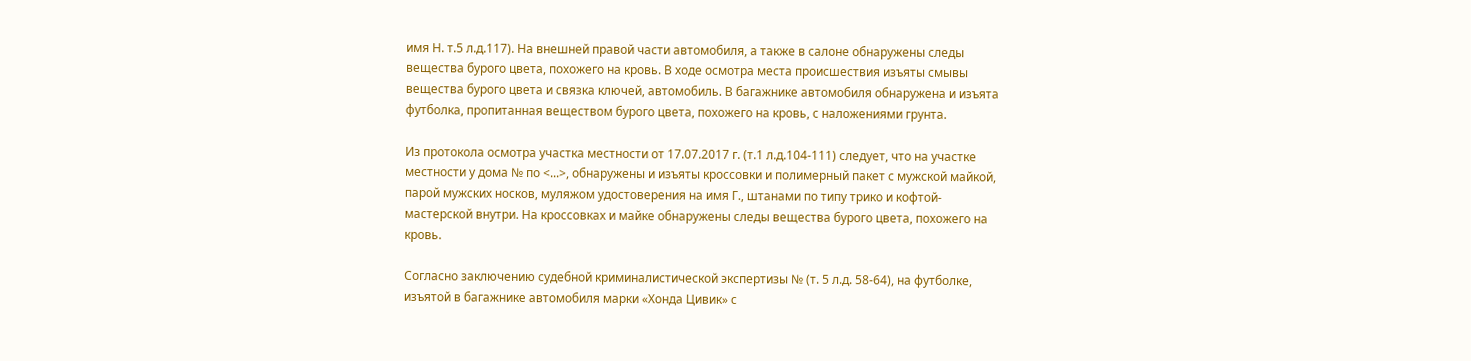имя Н. т.5 л.д.117). На внешней правой части автомобиля, а также в салоне обнаружены следы вещества бурого цвета, похожего на кровь. В ходе осмотра места происшествия изъяты смывы вещества бурого цвета и связка ключей, автомобиль. В багажнике автомобиля обнаружена и изъята футболка, пропитанная веществом бурого цвета, похожего на кровь, с наложениями грунта.

Из протокола осмотра участка местности от 17.07.2017 г. (т.1 л.д.104-111) следует, что на участке местности у дома № по <...>, обнаружены и изъяты кроссовки и полимерный пакет с мужской майкой, парой мужских носков, муляжом удостоверения на имя Г., штанами по типу трико и кофтой-мастерской внутри. На кроссовках и майке обнаружены следы вещества бурого цвета, похожего на кровь.

Согласно заключению судебной криминалистической экспертизы № (т. 5 л.д. 58-64), на футболке, изъятой в багажнике автомобиля марки «Хонда Цивик» с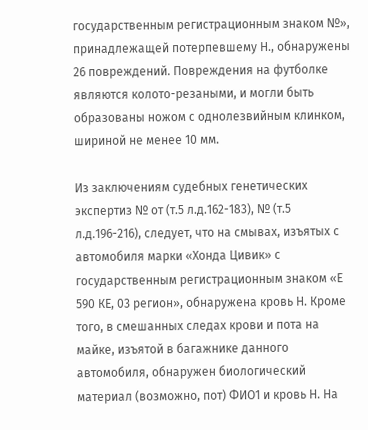государственным регистрационным знаком №», принадлежащей потерпевшему Н., обнаружены 26 повреждений. Повреждения на футболке являются колото-резаными, и могли быть образованы ножом с однолезвийным клинком, шириной не менее 10 мм.

Из заключениям судебных генетических экспертиз № от (т.5 л.д.162-183), № (т.5 л.д.196-216), следует, что на смывах, изъятых с автомобиля марки «Хонда Цивик» с государственным регистрационным знаком «Е 590 КЕ, 03 регион», обнаружена кровь Н. Кроме того, в смешанных следах крови и пота на майке, изъятой в багажнике данного автомобиля, обнаружен биологический материал (возможно, пот) ФИО1 и кровь Н. На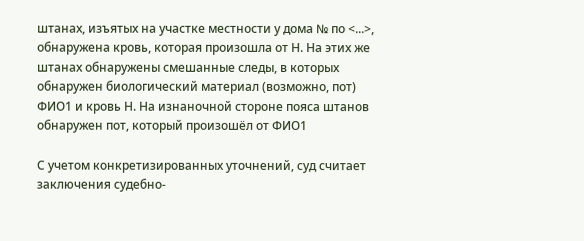штанах, изъятых на участке местности у дома № по <...>, обнаружена кровь, которая произошла от Н. На этих же штанах обнаружены смешанные следы, в которых обнаружен биологический материал (возможно, пот) ФИО1 и кровь Н. На изнаночной стороне пояса штанов обнаружен пот, который произошёл от ФИО1

С учетом конкретизированных уточнений, суд считает заключения судебно-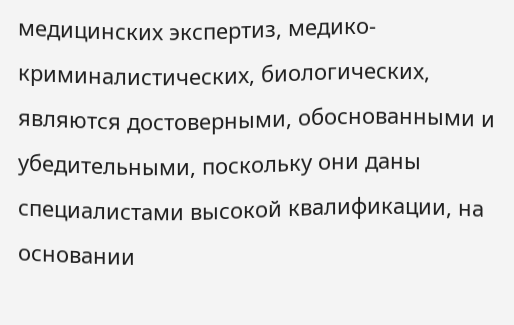медицинских экспертиз, медико-криминалистических, биологических, являются достоверными, обоснованными и убедительными, поскольку они даны специалистами высокой квалификации, на основании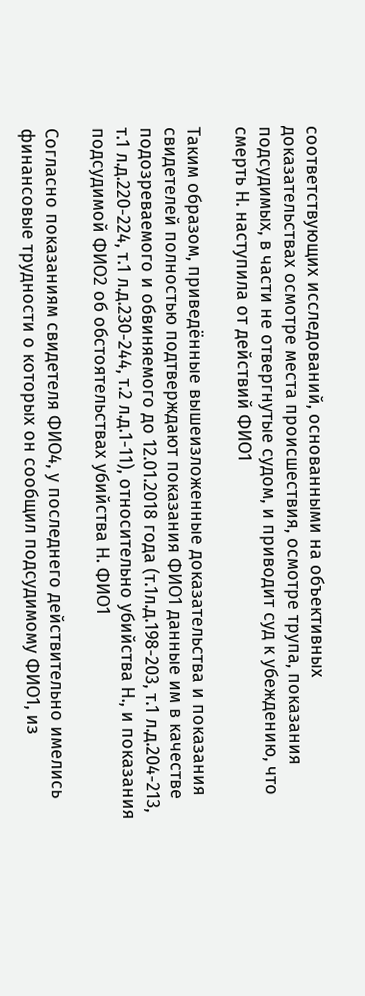соответствующих исследований, основанными на объективных доказательствах осмотре места происшествия, осмотре трупа, показания подсудимых, в части не отвергнутые судом, и приводит суд к убеждению, что смерть Н. наступила от действий ФИО1

Таким образом, приведённые вышеизложенные доказательства и показания свидетелей полностью подтверждают показания ФИО1 данные им в качестве подозреваемого и обвиняемого до 12.01.2018 года (т.1л.д.198-203, т.1 л.д.204-213, т.1 л.д.220-224, т.1 л.д.230-244, т.2 л.д.1-11), относительно убийства Н., и показания подсудимой ФИО2 об обстоятельствах убийства Н. ФИО1

Согласно показаниям свидетеля ФИО4, у последнего действительно имелись финансовые трудности о которых он сообщил подсудимому ФИО1, из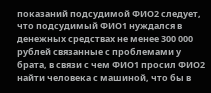показаний подсудимой ФИО2 следует, что подсудимый ФИО1 нуждался в денежных средствах не менее 300 000 рублей связанные с проблемами у брата, в связи с чем ФИО1 просил ФИО2 найти человека с машиной, что бы в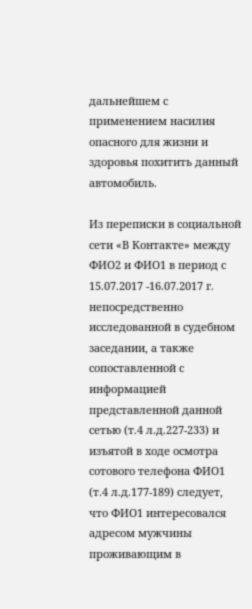дальнейшем с применением насилия опасного для жизни и здоровья похитить данный автомобиль.

Из переписки в социальной сети «В Контакте» между ФИО2 и ФИО1 в период с 15.07.2017 -16.07.2017 г. непосредственно исследованной в судебном заседании, а также сопоставленной с информацией представленной данной сетью (т.4 л.д.227-233) и изъятой в ходе осмотра сотового телефона ФИО1 (т.4 л.д.177-189) следует, что ФИО1 интересовался адресом мужчины проживающим в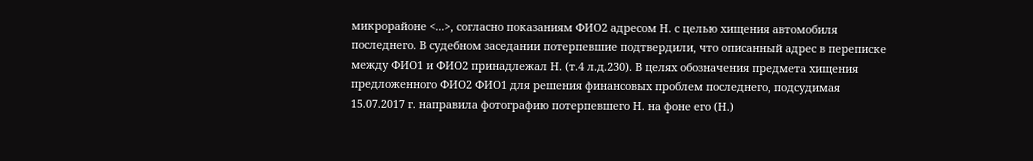микрорайоне <...>, согласно показаниям ФИО2 адресом Н. с целью хищения автомобиля последнего. В судебном заседании потерпевшие подтвердили, что описанный адрес в переписке между ФИО1 и ФИО2 принадлежал Н. (т.4 л.д.230). В целях обозначения предмета хищения предложенного ФИО2 ФИО1 для решения финансовых проблем последнего, подсудимая 15.07.2017 г. направила фотографию потерпевшего Н. на фоне его (Н.)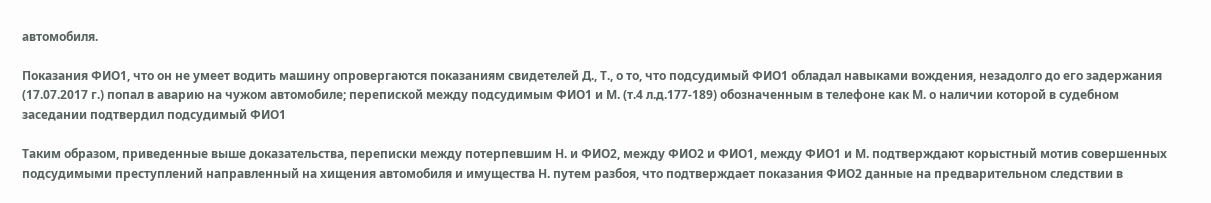автомобиля.

Показания ФИО1, что он не умеет водить машину опровергаются показаниям свидетелей Д., Т., о то, что подсудимый ФИО1 обладал навыками вождения, незадолго до его задержания (17.07.2017 г.) попал в аварию на чужом автомобиле; перепиской между подсудимым ФИО1 и М. (т.4 л.д.177-189) обозначенным в телефоне как М. о наличии которой в судебном заседании подтвердил подсудимый ФИО1

Таким образом, приведенные выше доказательства, переписки между потерпевшим Н. и ФИО2, между ФИО2 и ФИО1, между ФИО1 и М. подтверждают корыстный мотив совершенных подсудимыми преступлений направленный на хищения автомобиля и имущества Н. путем разбоя, что подтверждает показания ФИО2 данные на предварительном следствии в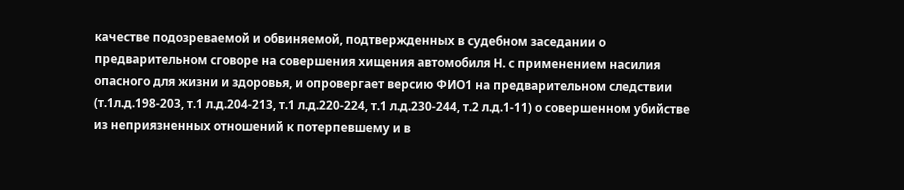качестве подозреваемой и обвиняемой, подтвержденных в судебном заседании о предварительном сговоре на совершения хищения автомобиля Н. с применением насилия опасного для жизни и здоровья, и опровергает версию ФИО1 на предварительном следствии (т.1л.д.198-203, т.1 л.д.204-213, т.1 л.д.220-224, т.1 л.д.230-244, т.2 л.д.1-11) о совершенном убийстве из неприязненных отношений к потерпевшему и в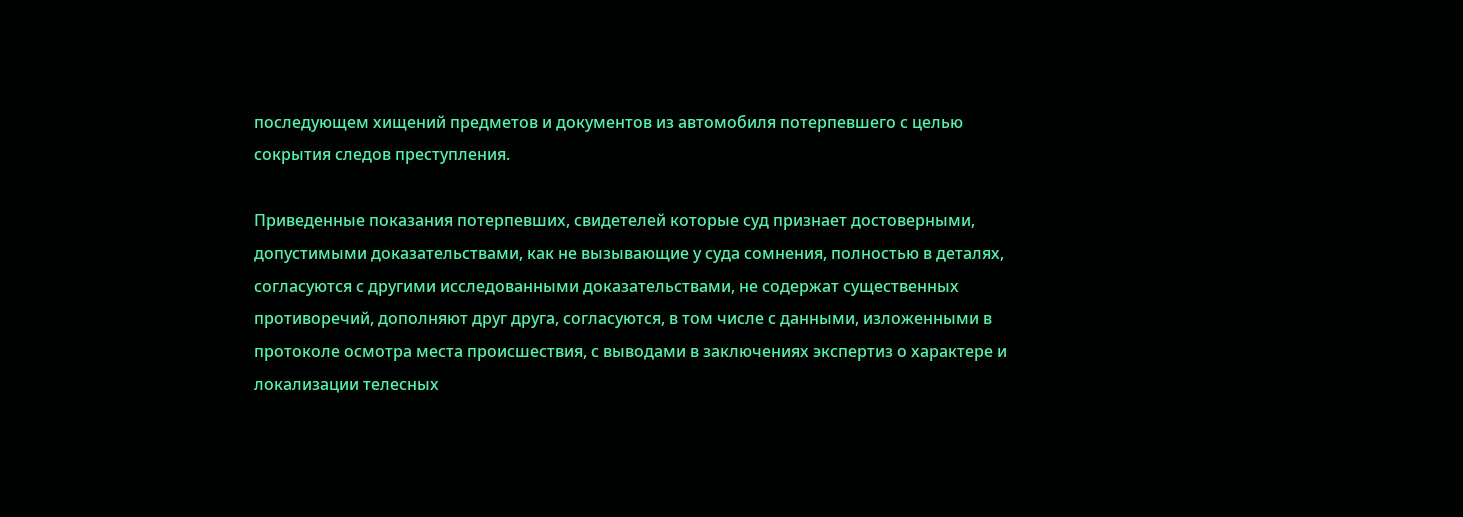последующем хищений предметов и документов из автомобиля потерпевшего с целью сокрытия следов преступления.

Приведенные показания потерпевших, свидетелей которые суд признает достоверными, допустимыми доказательствами, как не вызывающие у суда сомнения, полностью в деталях, согласуются с другими исследованными доказательствами, не содержат существенных противоречий, дополняют друг друга, согласуются, в том числе с данными, изложенными в протоколе осмотра места происшествия, с выводами в заключениях экспертиз о характере и локализации телесных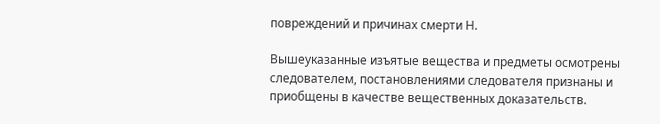повреждений и причинах смерти Н.

Вышеуказанные изъятые вещества и предметы осмотрены следователем, постановлениями следователя признаны и приобщены в качестве вещественных доказательств.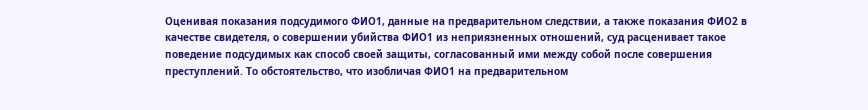Оценивая показания подсудимого ФИО1, данные на предварительном следствии, а также показания ФИО2 в качестве свидетеля, о совершении убийства ФИО1 из неприязненных отношений, суд расценивает такое поведение подсудимых как способ своей защиты, согласованный ими между собой после совершения преступлений. То обстоятельство, что изобличая ФИО1 на предварительном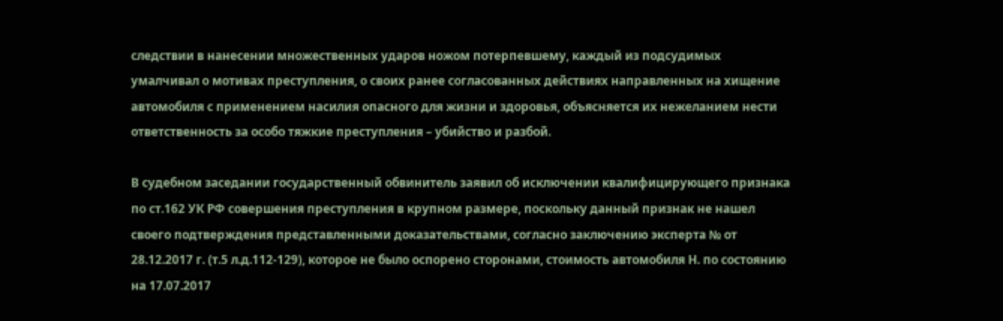следствии в нанесении множественных ударов ножом потерпевшему, каждый из подсудимых умалчивал о мотивах преступления, о своих ранее согласованных действиях направленных на хищение автомобиля с применением насилия опасного для жизни и здоровья, объясняется их нежеланием нести ответственность за особо тяжкие преступления – убийство и разбой.

В судебном заседании государственный обвинитель заявил об исключении квалифицирующего признака по ст.162 УК РФ совершения преступления в крупном размере, поскольку данный признак не нашел своего подтверждения представленными доказательствами, согласно заключению эксперта № от 28.12.2017 г. (т.5 л.д.112-129), которое не было оспорено сторонами, стоимость автомобиля Н. по состоянию на 17.07.2017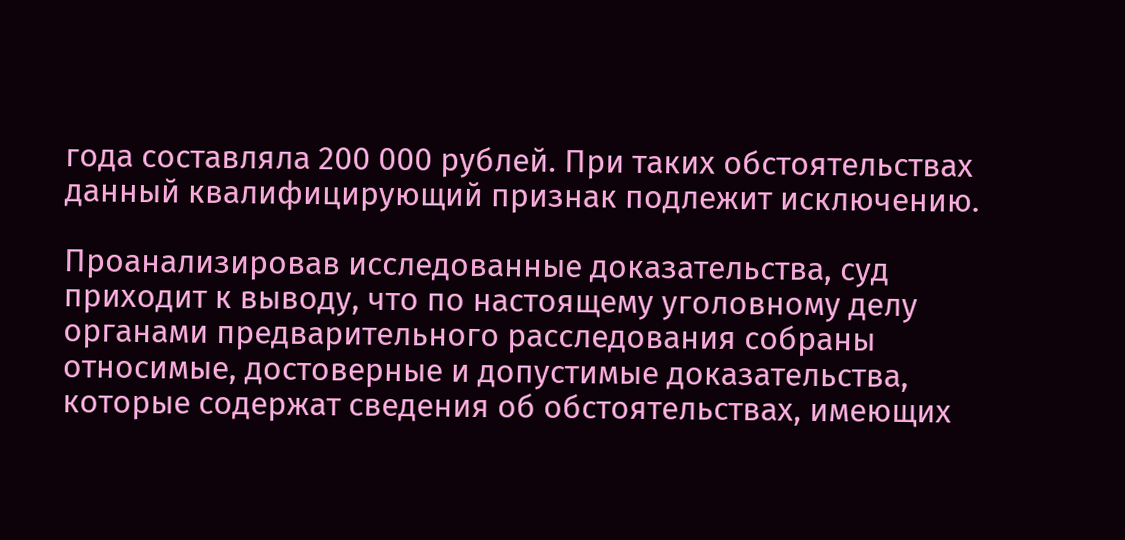года составляла 200 000 рублей. При таких обстоятельствах данный квалифицирующий признак подлежит исключению.

Проанализировав исследованные доказательства, суд приходит к выводу, что по настоящему уголовному делу органами предварительного расследования собраны относимые, достоверные и допустимые доказательства, которые содержат сведения об обстоятельствах, имеющих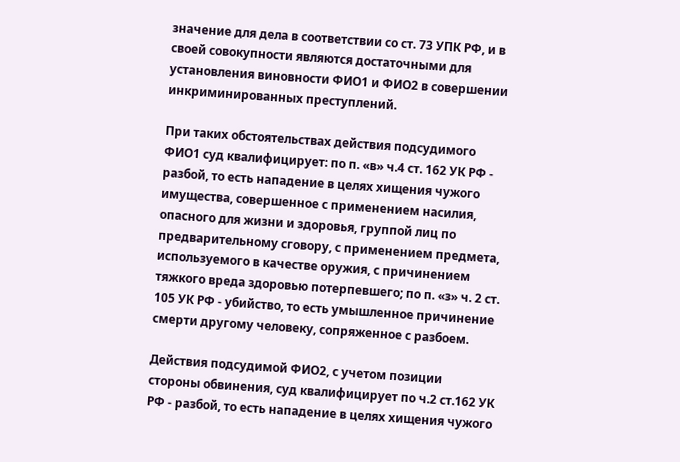значение для дела в соответствии со ст. 73 УПК РФ, и в своей совокупности являются достаточными для установления виновности ФИО1 и ФИО2 в совершении инкриминированных преступлений.

При таких обстоятельствах действия подсудимого ФИО1 суд квалифицирует: по п. «в» ч.4 ст. 162 УК РФ - разбой, то есть нападение в целях хищения чужого имущества, совершенное с применением насилия, опасного для жизни и здоровья, группой лиц по предварительному сговору, с применением предмета, используемого в качестве оружия, с причинением тяжкого вреда здоровью потерпевшего; по п. «з» ч. 2 ст. 105 УК РФ - убийство, то есть умышленное причинение смерти другому человеку, сопряженное с разбоем.

Действия подсудимой ФИО2, с учетом позиции стороны обвинения, суд квалифицирует по ч.2 ст.162 УК РФ - разбой, то есть нападение в целях хищения чужого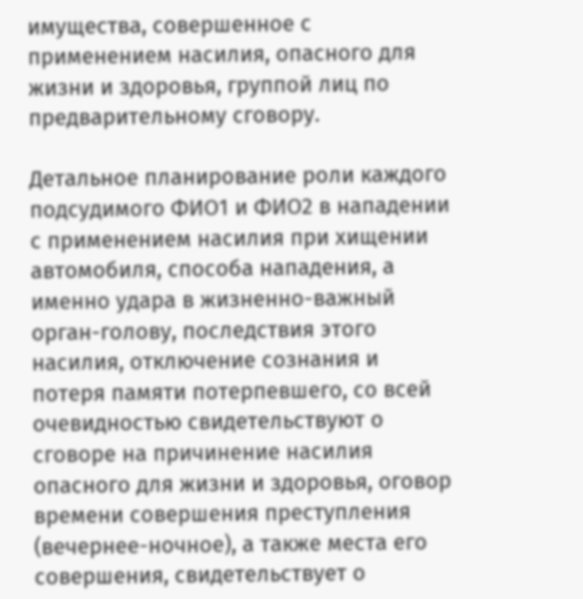имущества, совершенное с применением насилия, опасного для жизни и здоровья, группой лиц по предварительному сговору.

Детальное планирование роли каждого подсудимого ФИО1 и ФИО2 в нападении с применением насилия при хищении автомобиля, способа нападения, а именно удара в жизненно-важный орган-голову, последствия этого насилия, отключение сознания и потеря памяти потерпевшего, со всей очевидностью свидетельствуют о сговоре на причинение насилия опасного для жизни и здоровья, оговор времени совершения преступления (вечернее-ночное), а также места его совершения, свидетельствует о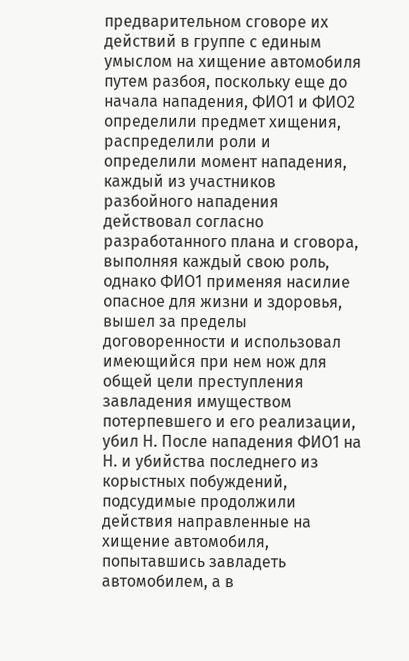предварительном сговоре их действий в группе с единым умыслом на хищение автомобиля путем разбоя, поскольку еще до начала нападения, ФИО1 и ФИО2 определили предмет хищения, распределили роли и определили момент нападения, каждый из участников разбойного нападения действовал согласно разработанного плана и сговора, выполняя каждый свою роль, однако ФИО1 применяя насилие опасное для жизни и здоровья, вышел за пределы договоренности и использовал имеющийся при нем нож для общей цели преступления завладения имуществом потерпевшего и его реализации, убил Н. После нападения ФИО1 на Н. и убийства последнего из корыстных побуждений, подсудимые продолжили действия направленные на хищение автомобиля, попытавшись завладеть автомобилем, а в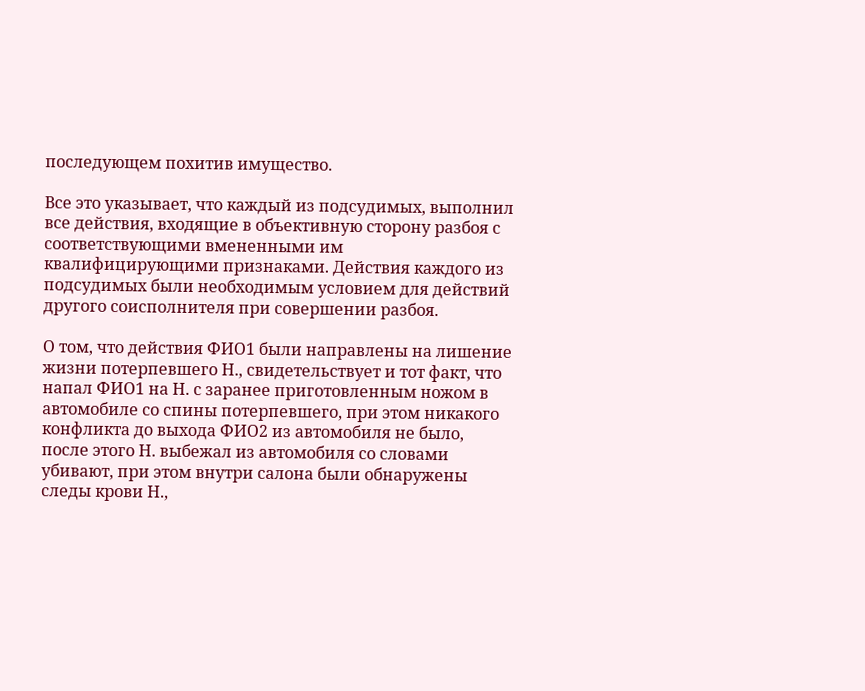последующем похитив имущество.

Все это указывает, что каждый из подсудимых, выполнил все действия, входящие в объективную сторону разбоя с соответствующими вмененными им квалифицирующими признаками. Действия каждого из подсудимых были необходимым условием для действий другого соисполнителя при совершении разбоя.

О том, что действия ФИО1 были направлены на лишение жизни потерпевшего Н., свидетельствует и тот факт, что напал ФИО1 на Н. с заранее приготовленным ножом в автомобиле со спины потерпевшего, при этом никакого конфликта до выхода ФИО2 из автомобиля не было, после этого Н. выбежал из автомобиля со словами убивают, при этом внутри салона были обнаружены следы крови Н.,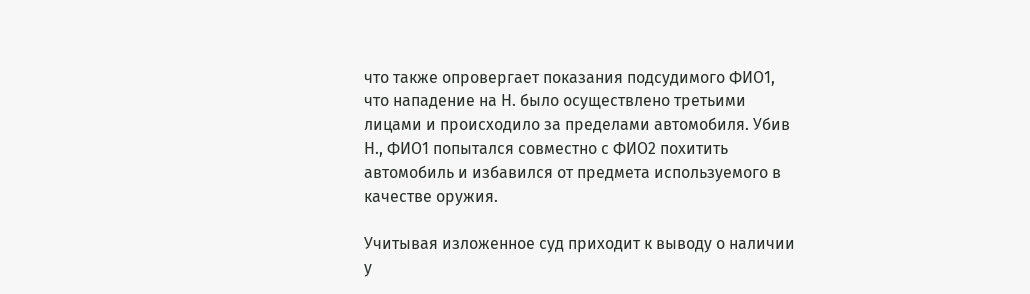что также опровергает показания подсудимого ФИО1, что нападение на Н. было осуществлено третьими лицами и происходило за пределами автомобиля. Убив Н., ФИО1 попытался совместно с ФИО2 похитить автомобиль и избавился от предмета используемого в качестве оружия.

Учитывая изложенное суд приходит к выводу о наличии у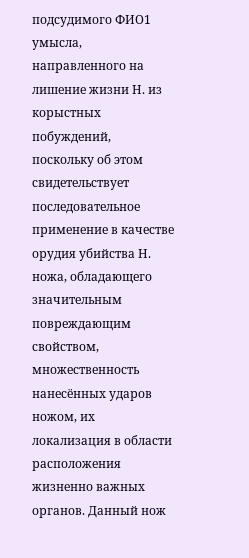подсудимого ФИО1 умысла, направленного на лишение жизни Н. из корыстных побуждений, поскольку об этом свидетельствует последовательное применение в качестве орудия убийства Н. ножа, обладающего значительным повреждающим свойством, множественность нанесённых ударов ножом, их локализация в области расположения жизненно важных органов. Данный нож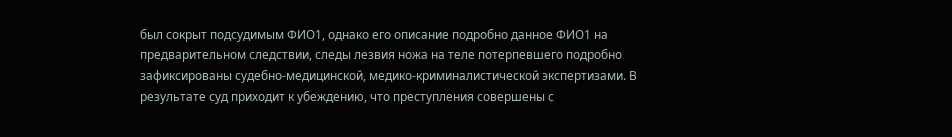был сокрыт подсудимым ФИО1, однако его описание подробно данное ФИО1 на предварительном следствии, следы лезвия ножа на теле потерпевшего подробно зафиксированы судебно-медицинской, медико-криминалистической экспертизами. В результате суд приходит к убеждению, что преступления совершены с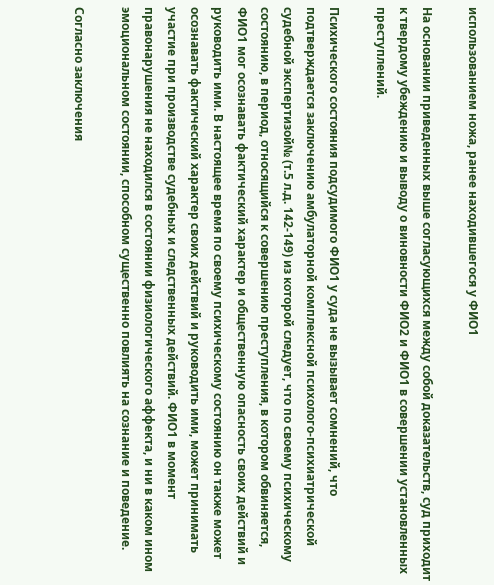использованием ножа, ранее находившегося у ФИО1

На основании приведенных выше согласующихся между собой доказательств, суд приходит к твердому убеждению и выводу о виновности ФИО2 и ФИО1 в совершении установленных преступлений.

Психического состояния подсудимого ФИО1 у суда не вызывает сомнений, что подтверждается заключению амбулаторной комплексной психолого-психиатрической судебной экспертизой№ (т.5 л.д. 142-149) из которой следует, что по своему психическому состоянию, в период, относящийся к совершению преступления, в котором обвиняется, ФИО1 мог осознавать фактический характер и общественную опасность своих действий и руководить ими. В настоящее время по своему психическому состоянию он также может осознавать фактический характер своих действий и руководить ими, может принимать участие при производстве судебных и следственных действий. ФИО1 в момент правонарушения не находился в состоянии физиологического аффекта, и ни в каком ином эмоциональном состоянии, способном существенно повлиять на сознание и поведение.

Согласно заключения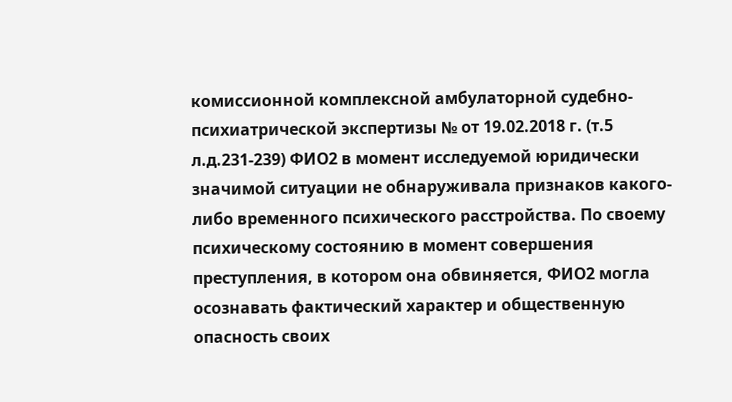комиссионной комплексной амбулаторной судебно-психиатрической экспертизы № от 19.02.2018 г. (т.5 л.д.231-239) ФИО2 в момент исследуемой юридически значимой ситуации не обнаруживала признаков какого-либо временного психического расстройства. По своему психическому состоянию в момент совершения преступления, в котором она обвиняется, ФИО2 могла осознавать фактический характер и общественную опасность своих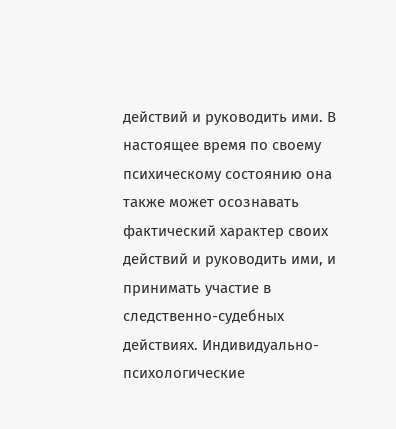действий и руководить ими. В настоящее время по своему психическому состоянию она также может осознавать фактический характер своих действий и руководить ими, и принимать участие в следственно-судебных действиях. Индивидуально-психологические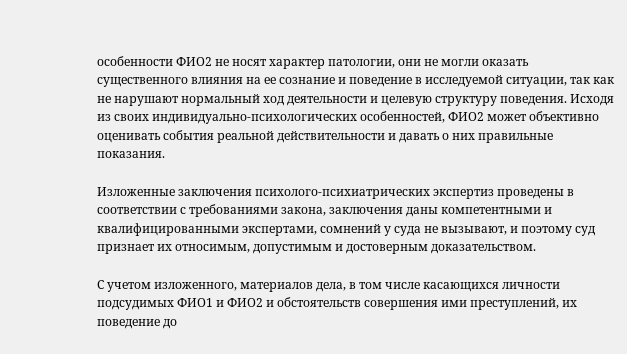особенности ФИО2 не носят характер патологии, они не могли оказать существенного влияния на ее сознание и поведение в исследуемой ситуации, так как не нарушают нормальный ход деятельности и целевую структуру поведения. Исходя из своих индивидуально-психологических особенностей, ФИО2 может объективно оценивать события реальной действительности и давать о них правильные показания.

Изложенные заключения психолого-психиатрических экспертиз проведены в соответствии с требованиями закона, заключения даны компетентными и квалифицированными экспертами, сомнений у суда не вызывают, и поэтому суд признает их относимым, допустимым и достоверным доказательством.

С учетом изложенного, материалов дела, в том числе касающихся личности подсудимых ФИО1 и ФИО2 и обстоятельств совершения ими преступлений, их поведение до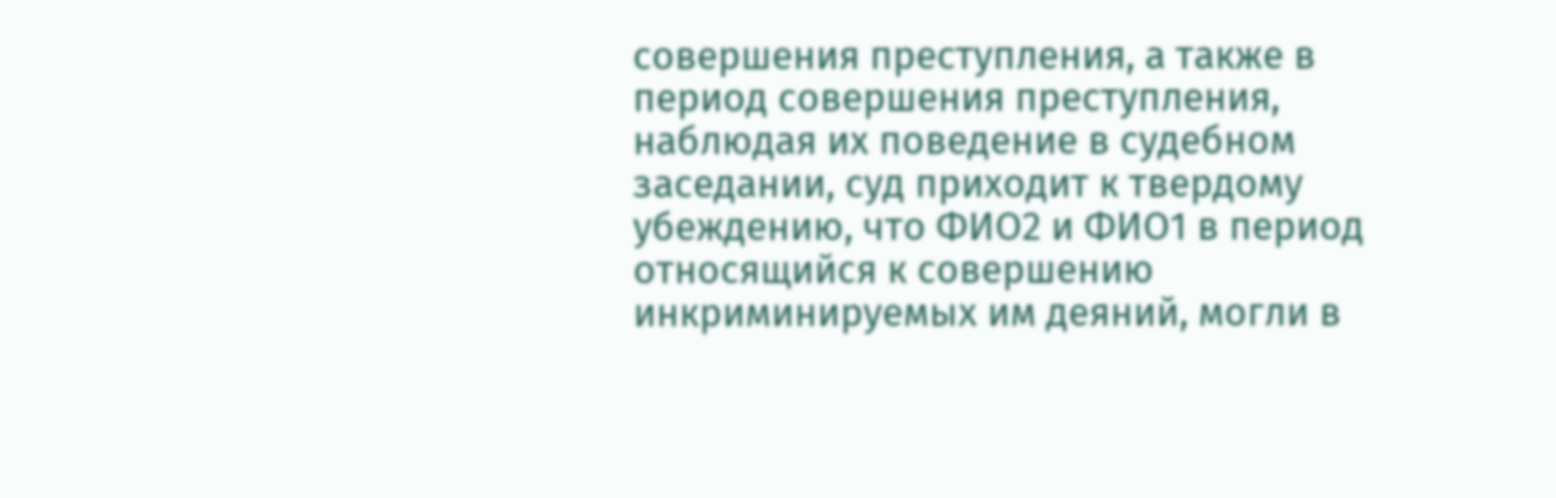совершения преступления, а также в период совершения преступления, наблюдая их поведение в судебном заседании, суд приходит к твердому убеждению, что ФИО2 и ФИО1 в период относящийся к совершению инкриминируемых им деяний, могли в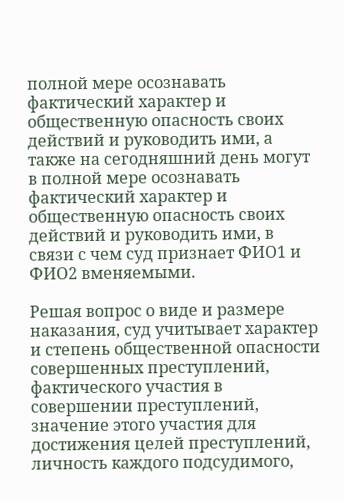полной мере осознавать фактический характер и общественную опасность своих действий и руководить ими, а также на сегодняшний день могут в полной мере осознавать фактический характер и общественную опасность своих действий и руководить ими, в связи с чем суд признает ФИО1 и ФИО2 вменяемыми.

Решая вопрос о виде и размере наказания, суд учитывает характер и степень общественной опасности совершенных преступлений, фактического участия в совершении преступлений, значение этого участия для достижения целей преступлений, личность каждого подсудимого,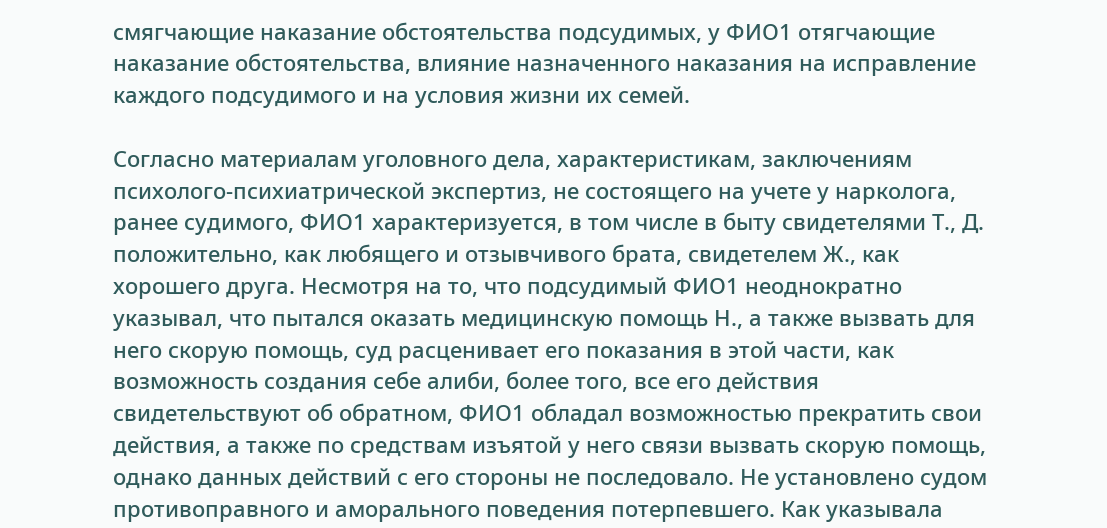смягчающие наказание обстоятельства подсудимых, у ФИО1 отягчающие наказание обстоятельства, влияние назначенного наказания на исправление каждого подсудимого и на условия жизни их семей.

Согласно материалам уголовного дела, характеристикам, заключениям психолого-психиатрической экспертиз, не состоящего на учете у нарколога, ранее судимого, ФИО1 характеризуется, в том числе в быту свидетелями Т., Д. положительно, как любящего и отзывчивого брата, свидетелем Ж., как хорошего друга. Несмотря на то, что подсудимый ФИО1 неоднократно указывал, что пытался оказать медицинскую помощь Н., а также вызвать для него скорую помощь, суд расценивает его показания в этой части, как возможность создания себе алиби, более того, все его действия свидетельствуют об обратном, ФИО1 обладал возможностью прекратить свои действия, а также по средствам изъятой у него связи вызвать скорую помощь, однако данных действий с его стороны не последовало. Не установлено судом противоправного и аморального поведения потерпевшего. Как указывала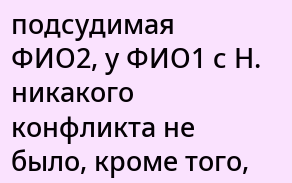подсудимая ФИО2, у ФИО1 с Н. никакого конфликта не было, кроме того,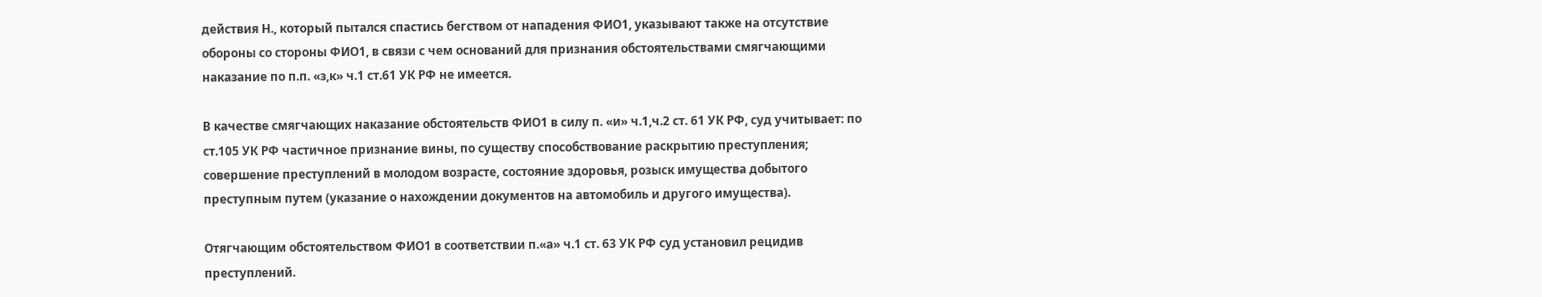действия Н., который пытался спастись бегством от нападения ФИО1, указывают также на отсутствие обороны со стороны ФИО1, в связи с чем оснований для признания обстоятельствами смягчающими наказание по п.п. «з,к» ч.1 ст.61 УК РФ не имеется.

В качестве смягчающих наказание обстоятельств ФИО1 в силу п. «и» ч.1,ч.2 ст. 61 УК РФ, суд учитывает: по ст.105 УК РФ частичное признание вины, по существу способствование раскрытию преступления; совершение преступлений в молодом возрасте, состояние здоровья, розыск имущества добытого преступным путем (указание о нахождении документов на автомобиль и другого имущества).

Отягчающим обстоятельством ФИО1 в соответствии п.«а» ч.1 ст. 63 УК РФ суд установил рецидив преступлений.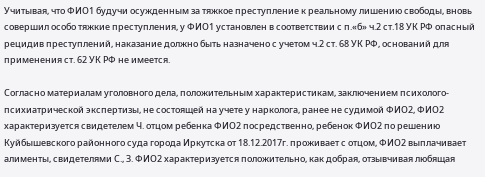Учитывая, что ФИО1 будучи осужденным за тяжкое преступление к реальному лишению свободы, вновь совершил особо тяжкие преступления, у ФИО1 установлен в соответствии с п.«б» ч.2 ст.18 УК РФ опасный рецидив преступлений, наказание должно быть назначено с учетом ч.2 ст. 68 УК РФ, оснований для применения ст. 62 УК РФ не имеется.

Согласно материалам уголовного дела, положительным характеристикам, заключением психолого-психиатрической экспертизы, не состоящей на учете у нарколога, ранее не судимой ФИО2, ФИО2 характеризуется свидетелем Ч. отцом ребенка ФИО2 посредственно, ребенок ФИО2 по решению Куйбышевского районного суда города Иркутска от 18.12.2017г. проживает с отцом, ФИО2 выплачивает алименты, свидетелями С., З. ФИО2 характеризуется положительно, как добрая, отзывчивая любящая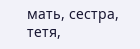мать, сестра, тетя,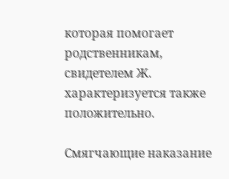которая помогает родственникам, свидетелем Ж. характеризуется также положительно.

Смягчающие наказание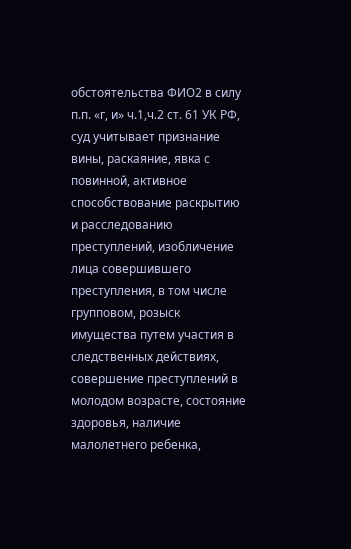обстоятельства ФИО2 в силу п.п. «г, и» ч.1,ч.2 ст. 61 УК РФ, суд учитывает признание вины, раскаяние, явка с повинной, активное способствование раскрытию и расследованию преступлений, изобличение лица совершившего преступления, в том числе групповом, розыск имущества путем участия в следственных действиях, совершение преступлений в молодом возрасте, состояние здоровья, наличие малолетнего ребенка,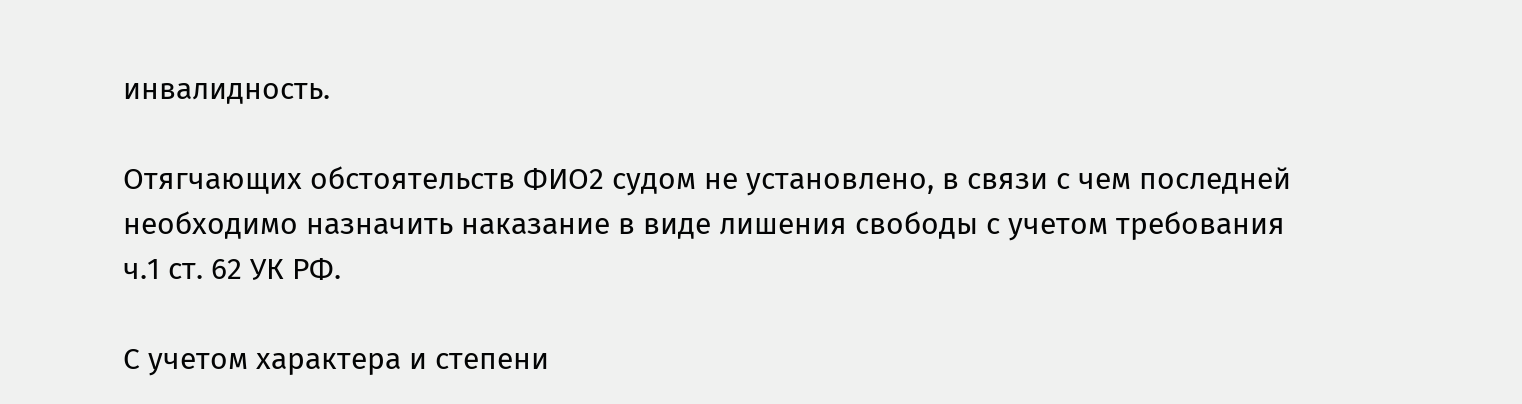инвалидность.

Отягчающих обстоятельств ФИО2 судом не установлено, в связи с чем последней необходимо назначить наказание в виде лишения свободы с учетом требования ч.1 ст. 62 УК РФ.

С учетом характера и степени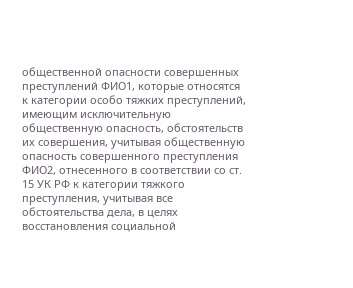общественной опасности совершенных преступлений ФИО1, которые относятся к категории особо тяжких преступлений, имеющим исключительную общественную опасность, обстоятельств их совершения, учитывая общественную опасность совершенного преступления ФИО2, отнесенного в соответствии со ст. 15 УК РФ к категории тяжкого преступления, учитывая все обстоятельства дела, в целях восстановления социальной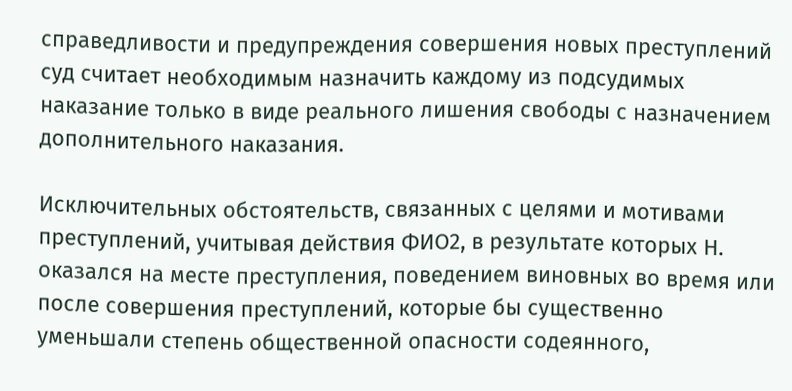справедливости и предупреждения совершения новых преступлений суд считает необходимым назначить каждому из подсудимых наказание только в виде реального лишения свободы с назначением дополнительного наказания.

Исключительных обстоятельств, связанных с целями и мотивами преступлений, учитывая действия ФИО2, в результате которых Н. оказался на месте преступления, поведением виновных во время или после совершения преступлений, которые бы существенно уменьшали степень общественной опасности содеянного,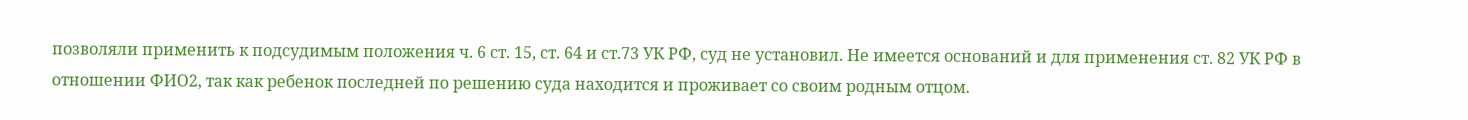позволяли применить к подсудимым положения ч. 6 ст. 15, ст. 64 и ст.73 УК РФ, суд не установил. Не имеется оснований и для применения ст. 82 УК РФ в отношении ФИО2, так как ребенок последней по решению суда находится и проживает со своим родным отцом.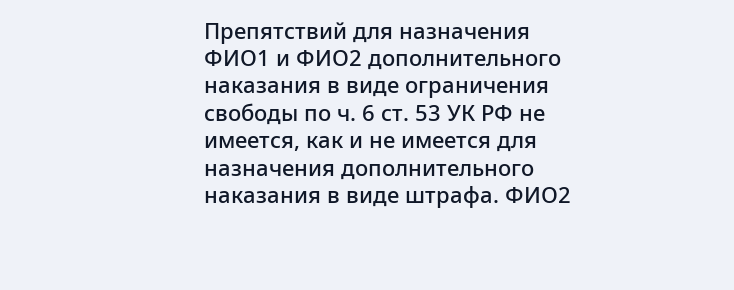Препятствий для назначения ФИО1 и ФИО2 дополнительного наказания в виде ограничения свободы по ч. 6 ст. 53 УК РФ не имеется, как и не имеется для назначения дополнительного наказания в виде штрафа. ФИО2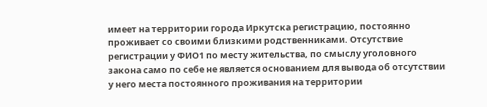имеет на территории города Иркутска регистрацию, постоянно проживает со своими близкими родственниками. Отсутствие регистрации у ФИО1 по месту жительства, по смыслу уголовного закона само по себе не является основанием для вывода об отсутствии у него места постоянного проживания на территории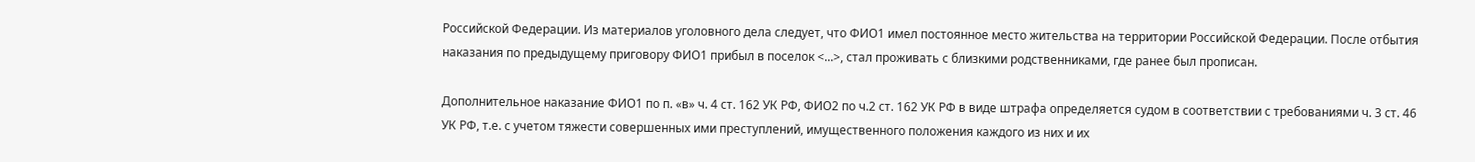Российской Федерации. Из материалов уголовного дела следует, что ФИО1 имел постоянное место жительства на территории Российской Федерации. После отбытия наказания по предыдущему приговору ФИО1 прибыл в поселок <...>, стал проживать с близкими родственниками, где ранее был прописан.

Дополнительное наказание ФИО1 по п. «в» ч. 4 ст. 162 УК РФ, ФИО2 по ч.2 ст. 162 УК РФ в виде штрафа определяется судом в соответствии с требованиями ч. 3 ст. 46 УК РФ, т.е. с учетом тяжести совершенных ими преступлений, имущественного положения каждого из них и их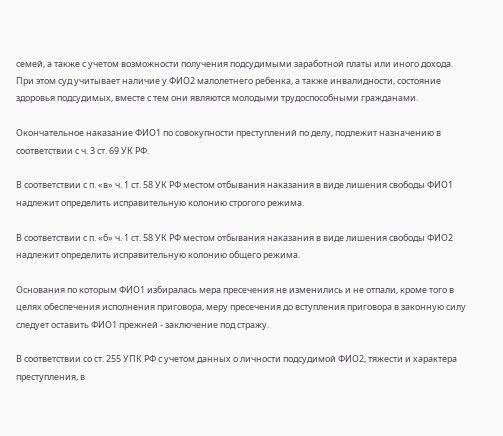семей, а также с учетом возможности получения подсудимыми заработной платы или иного дохода. При этом суд учитывает наличие у ФИО2 малолетнего ребенка, а также инвалидности, состояние здоровья подсудимых, вместе с тем они являются молодыми трудоспособными гражданами.

Окончательное наказание ФИО1 по совокупности преступлений по делу, подлежит назначению в соответствии с ч. 3 ст. 69 УК РФ.

В соответствии с п. «в» ч. 1 ст. 58 УК РФ местом отбывания наказания в виде лишения свободы ФИО1 надлежит определить исправительную колонию строгого режима.

В соответствии с п. «б» ч. 1 ст. 58 УК РФ местом отбывания наказания в виде лишения свободы ФИО2 надлежит определить исправительную колонию общего режима.

Основания по которым ФИО1 избиралась мера пресечения не изменились и не отпали, кроме того в целях обеспечения исполнения приговора, меру пресечения до вступления приговора в законную силу следует оставить ФИО1 прежней - заключение под стражу.

В соответствии со ст. 255 УПК РФ с учетом данных о личности подсудимой ФИО2, тяжести и характера преступления, в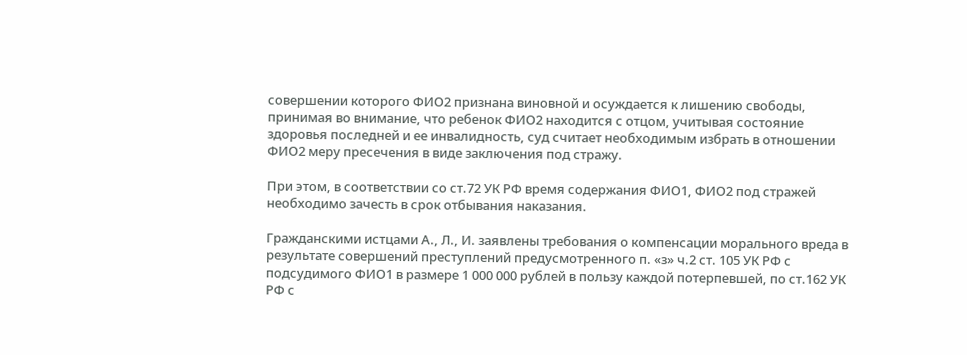совершении которого ФИО2 признана виновной и осуждается к лишению свободы, принимая во внимание, что ребенок ФИО2 находится с отцом, учитывая состояние здоровья последней и ее инвалидность, суд считает необходимым избрать в отношении ФИО2 меру пресечения в виде заключения под стражу.

При этом, в соответствии со ст.72 УК РФ время содержания ФИО1, ФИО2 под стражей необходимо зачесть в срок отбывания наказания.

Гражданскими истцами А., Л., И. заявлены требования о компенсации морального вреда в результате совершений преступлений предусмотренного п. «з» ч.2 ст. 105 УК РФ с подсудимого ФИО1 в размере 1 000 000 рублей в пользу каждой потерпевшей, по ст.162 УК РФ с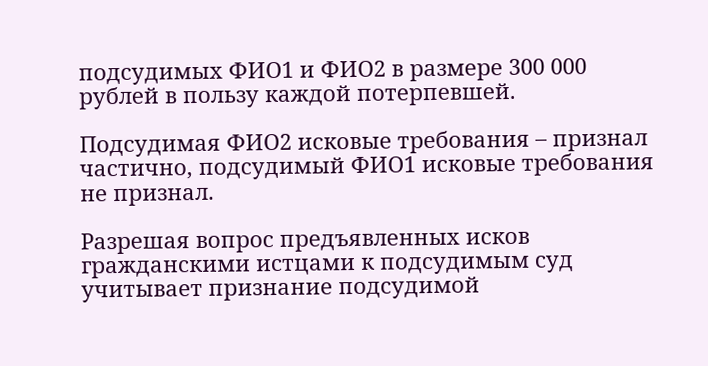подсудимых ФИО1 и ФИО2 в размере 300 000 рублей в пользу каждой потерпевшей.

Подсудимая ФИО2 исковые требования – признал частично, подсудимый ФИО1 исковые требования не признал.

Разрешая вопрос предъявленных исков гражданскими истцами к подсудимым суд учитывает признание подсудимой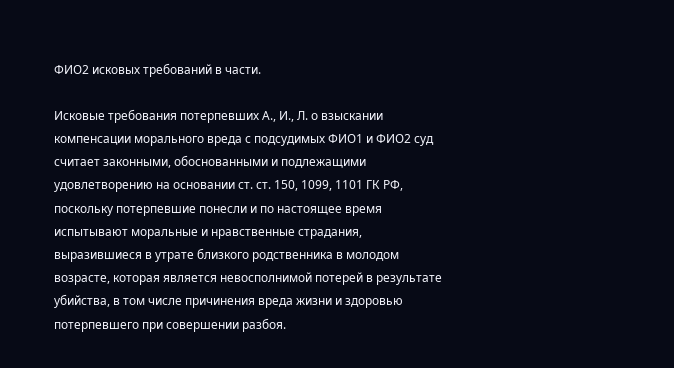ФИО2 исковых требований в части.

Исковые требования потерпевших А., И., Л. о взыскании компенсации морального вреда с подсудимых ФИО1 и ФИО2 суд считает законными, обоснованными и подлежащими удовлетворению на основании ст. ст. 150, 1099, 1101 ГК РФ, поскольку потерпевшие понесли и по настоящее время испытывают моральные и нравственные страдания, выразившиеся в утрате близкого родственника в молодом возрасте, которая является невосполнимой потерей в результате убийства, в том числе причинения вреда жизни и здоровью потерпевшего при совершении разбоя.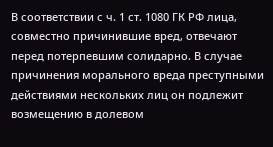В соответствии с ч. 1 ст. 1080 ГК РФ лица, совместно причинившие вред, отвечают перед потерпевшим солидарно. В случае причинения морального вреда преступными действиями нескольких лиц он подлежит возмещению в долевом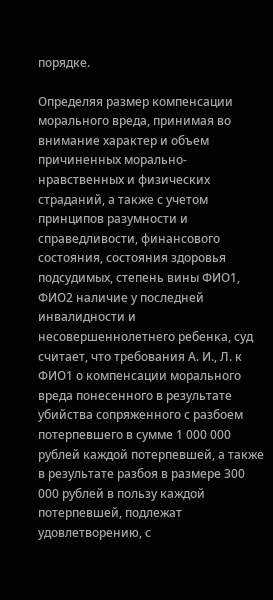порядке.

Определяя размер компенсации морального вреда, принимая во внимание характер и объем причиненных морально-нравственных и физических страданий, а также с учетом принципов разумности и справедливости, финансового состояния, состояния здоровья подсудимых, степень вины ФИО1, ФИО2 наличие у последней инвалидности и несовершеннолетнего ребенка, суд считает, что требования А. И., Л. к ФИО1 о компенсации морального вреда понесенного в результате убийства сопряженного с разбоем потерпевшего в сумме 1 000 000 рублей каждой потерпевшей, а также в результате разбоя в размере 300 000 рублей в пользу каждой потерпевшей, подлежат удовлетворению, с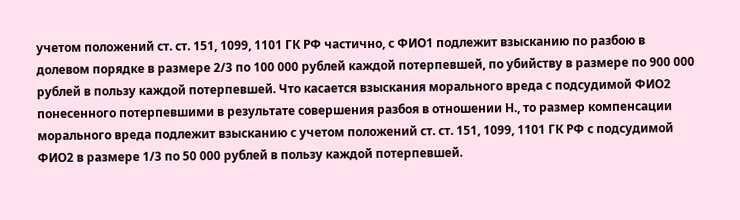учетом положений ст. ст. 151, 1099, 1101 ГК РФ частично, с ФИО1 подлежит взысканию по разбою в долевом порядке в размере 2/3 по 100 000 рублей каждой потерпевшей, по убийству в размере по 900 000 рублей в пользу каждой потерпевшей. Что касается взыскания морального вреда с подсудимой ФИО2 понесенного потерпевшими в результате совершения разбоя в отношении Н., то размер компенсации морального вреда подлежит взысканию с учетом положений ст. ст. 151, 1099, 1101 ГК РФ с подсудимой ФИО2 в размере 1/3 по 50 000 рублей в пользу каждой потерпевшей.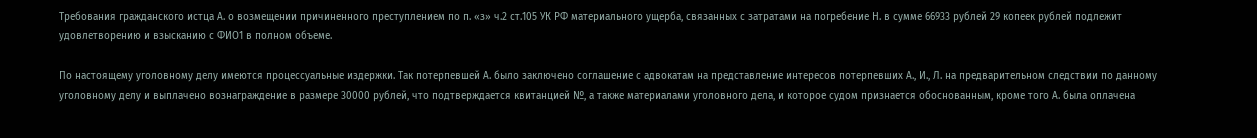Требования гражданского истца А. о возмещении причиненного преступлением по п. «з» ч.2 ст.105 УК РФ материального ущерба, связанных с затратами на погребение Н. в сумме 66933 рублей 29 копеек рублей подлежит удовлетворению и взысканию с ФИО1 в полном объеме.

По настоящему уголовному делу имеются процессуальные издержки. Так потерпевшей А. было заключено соглашение с адвокатам на представление интересов потерпевших А., И., Л. на предварительном следствии по данному уголовному делу и выплачено вознаграждение в размере 30000 рублей, что подтверждается квитанцией №, а также материалами уголовного дела, и которое судом признается обоснованным, кроме того А. была оплачена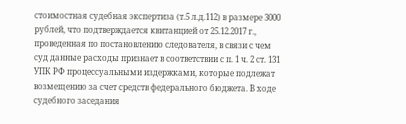стоимостная судебная экспертиза (т.5 л.д.112) в размере 3000 рублей, что подтверждается квитанцией от 25.12.2017 г., проведенная по постановлению следователя, в связи с чем суд данные расходы признает в соответствии с п. 1 ч. 2 ст. 131 УПК РФ процессуальными издержками, которые подлежат возмещению за счет средств федерального бюджета. В ходе судебного заседания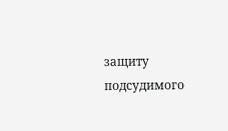защиту подсудимого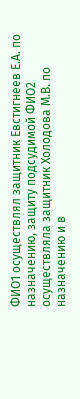ФИО1 осуществлял защитник Евстигнеев Е.А. по назначению, защиту подсудимой ФИО2 осуществляла защитник Холодова М.В. по назначению и в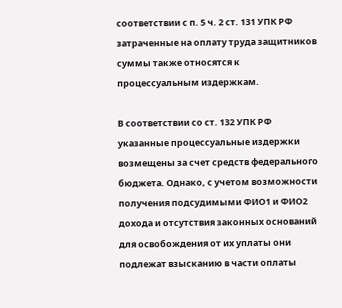соответствии с п. 5 ч. 2 ст. 131 УПК РФ затраченные на оплату труда защитников суммы также относятся к процессуальным издержкам.

В соответствии со ст. 132 УПК РФ указанные процессуальные издержки возмещены за счет средств федерального бюджета. Однако, с учетом возможности получения подсудимыми ФИО1 и ФИО2 дохода и отсутствия законных оснований для освобождения от их уплаты они подлежат взысканию в части оплаты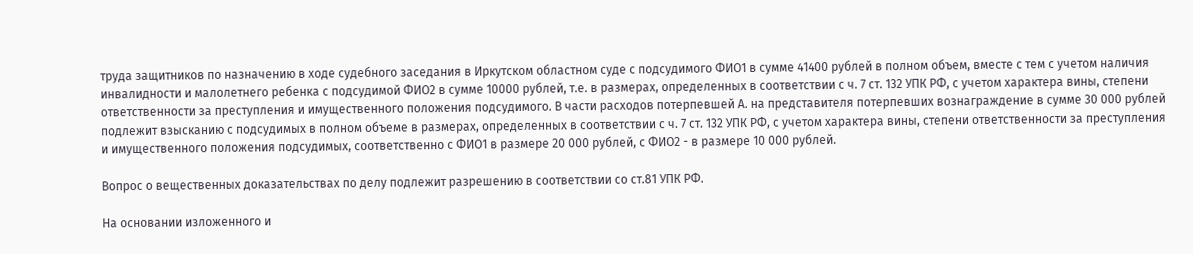труда защитников по назначению в ходе судебного заседания в Иркутском областном суде с подсудимого ФИО1 в сумме 41400 рублей в полном объем, вместе с тем с учетом наличия инвалидности и малолетнего ребенка с подсудимой ФИО2 в сумме 10000 рублей, т.е. в размерах, определенных в соответствии с ч. 7 ст. 132 УПК РФ, с учетом характера вины, степени ответственности за преступления и имущественного положения подсудимого. В части расходов потерпевшей А. на представителя потерпевших вознаграждение в сумме 30 000 рублей подлежит взысканию с подсудимых в полном объеме в размерах, определенных в соответствии с ч. 7 ст. 132 УПК РФ, с учетом характера вины, степени ответственности за преступления и имущественного положения подсудимых, соответственно с ФИО1 в размере 20 000 рублей, с ФИО2 - в размере 10 000 рублей.

Вопрос о вещественных доказательствах по делу подлежит разрешению в соответствии со ст.81 УПК РФ.

На основании изложенного и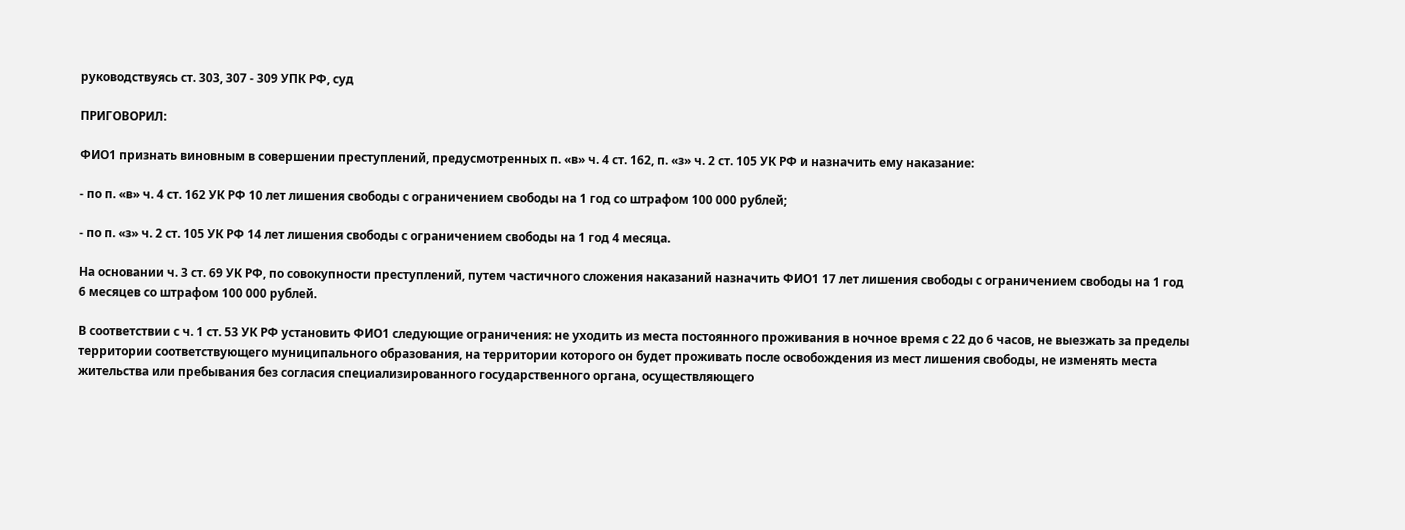руководствуясь ст. 303, 307 - 309 УПК РФ, суд

ПРИГОВОРИЛ:

ФИО1 признать виновным в совершении преступлений, предусмотренных п. «в» ч. 4 ст. 162, п. «з» ч. 2 ст. 105 УК РФ и назначить ему наказание:

- по п. «в» ч. 4 ст. 162 УК РФ 10 лет лишения свободы с ограничением свободы на 1 год со штрафом 100 000 рублей;

- по п. «з» ч. 2 ст. 105 УК РФ 14 лет лишения свободы с ограничением свободы на 1 год 4 месяца.

На основании ч. 3 ст. 69 УК РФ, по совокупности преступлений, путем частичного сложения наказаний назначить ФИО1 17 лет лишения свободы с ограничением свободы на 1 год 6 месяцев со штрафом 100 000 рублей.

В соответствии с ч. 1 ст. 53 УК РФ установить ФИО1 следующие ограничения: не уходить из места постоянного проживания в ночное время с 22 до 6 часов, не выезжать за пределы территории соответствующего муниципального образования, на территории которого он будет проживать после освобождения из мест лишения свободы, не изменять места жительства или пребывания без согласия специализированного государственного органа, осуществляющего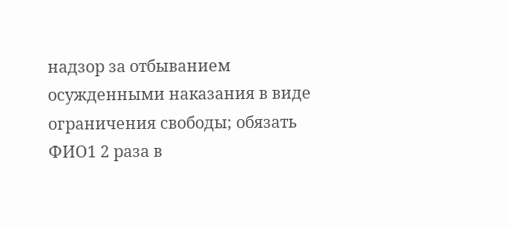надзор за отбыванием осужденными наказания в виде ограничения свободы; обязать ФИО1 2 раза в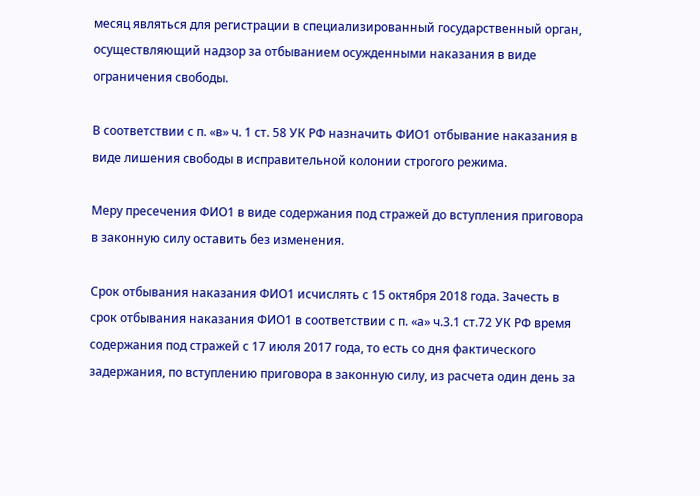месяц являться для регистрации в специализированный государственный орган, осуществляющий надзор за отбыванием осужденными наказания в виде ограничения свободы.

В соответствии с п. «в» ч. 1 ст. 58 УК РФ назначить ФИО1 отбывание наказания в виде лишения свободы в исправительной колонии строгого режима.

Меру пресечения ФИО1 в виде содержания под стражей до вступления приговора в законную силу оставить без изменения.

Срок отбывания наказания ФИО1 исчислять с 15 октября 2018 года. Зачесть в срок отбывания наказания ФИО1 в соответствии с п. «а» ч.3.1 ст.72 УК РФ время содержания под стражей с 17 июля 2017 года, то есть со дня фактического задержания, по вступлению приговора в законную силу, из расчета один день за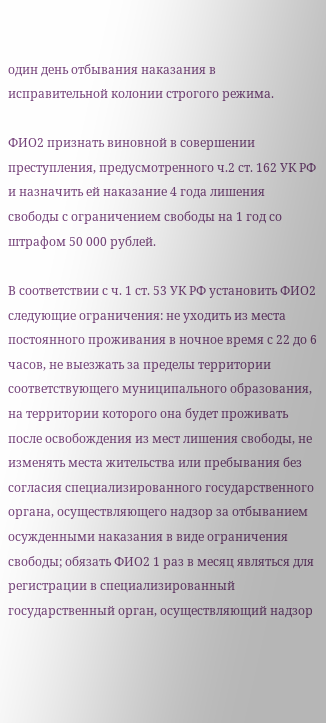один день отбывания наказания в исправительной колонии строгого режима.

ФИО2 признать виновной в совершении преступления, предусмотренного ч.2 ст. 162 УК РФ и назначить ей наказание 4 года лишения свободы с ограничением свободы на 1 год со штрафом 50 000 рублей.

В соответствии с ч. 1 ст. 53 УК РФ установить ФИО2 следующие ограничения: не уходить из места постоянного проживания в ночное время с 22 до 6 часов, не выезжать за пределы территории соответствующего муниципального образования, на территории которого она будет проживать после освобождения из мест лишения свободы, не изменять места жительства или пребывания без согласия специализированного государственного органа, осуществляющего надзор за отбыванием осужденными наказания в виде ограничения свободы; обязать ФИО2 1 раз в месяц являться для регистрации в специализированный государственный орган, осуществляющий надзор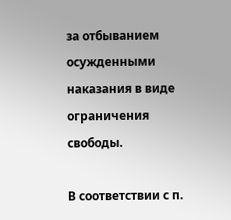за отбыванием осужденными наказания в виде ограничения свободы.

В соответствии с п.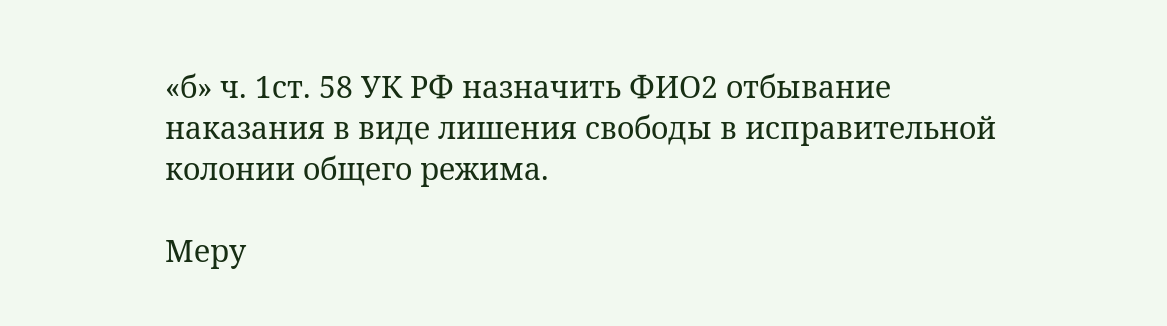«б» ч. 1ст. 58 УК РФ назначить ФИО2 отбывание наказания в виде лишения свободы в исправительной колонии общего режима.

Меру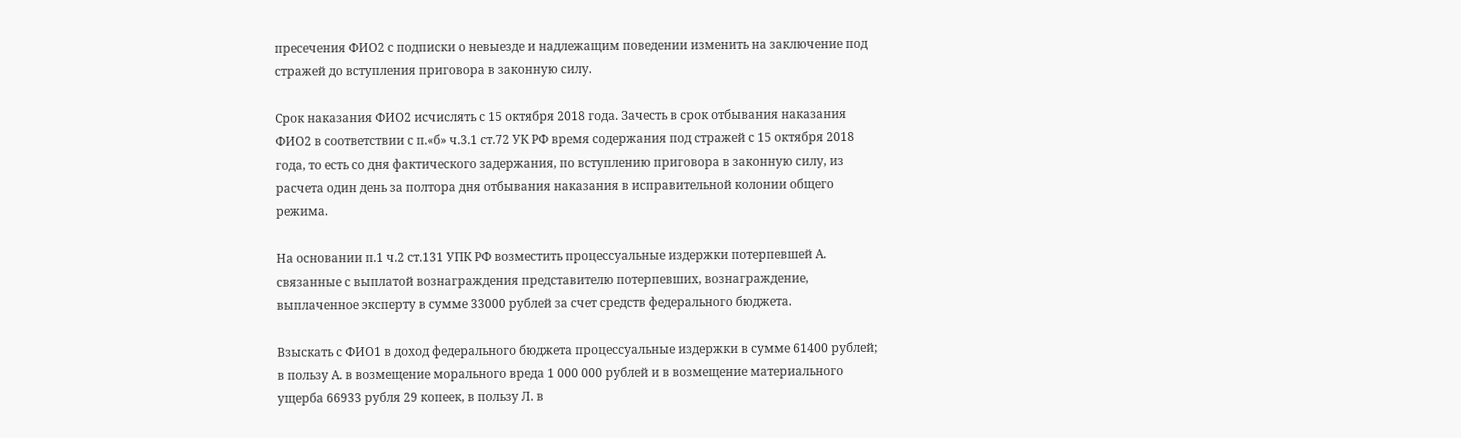пресечения ФИО2 с подписки о невыезде и надлежащим поведении изменить на заключение под стражей до вступления приговора в законную силу.

Срок наказания ФИО2 исчислять с 15 октября 2018 года. Зачесть в срок отбывания наказания ФИО2 в соответствии с п.«б» ч.3.1 ст.72 УК РФ время содержания под стражей с 15 октября 2018 года, то есть со дня фактического задержания, по вступлению приговора в законную силу, из расчета один день за полтора дня отбывания наказания в исправительной колонии общего режима.

На основании п.1 ч.2 ст.131 УПК РФ возместить процессуальные издержки потерпевшей А. связанные с выплатой вознаграждения представителю потерпевших, вознаграждение, выплаченное эксперту в сумме 33000 рублей за счет средств федерального бюджета.

Взыскать с ФИО1 в доход федерального бюджета процессуальные издержки в сумме 61400 рублей; в пользу А. в возмещение морального вреда 1 000 000 рублей и в возмещение материального ущерба 66933 рубля 29 копеек, в пользу Л. в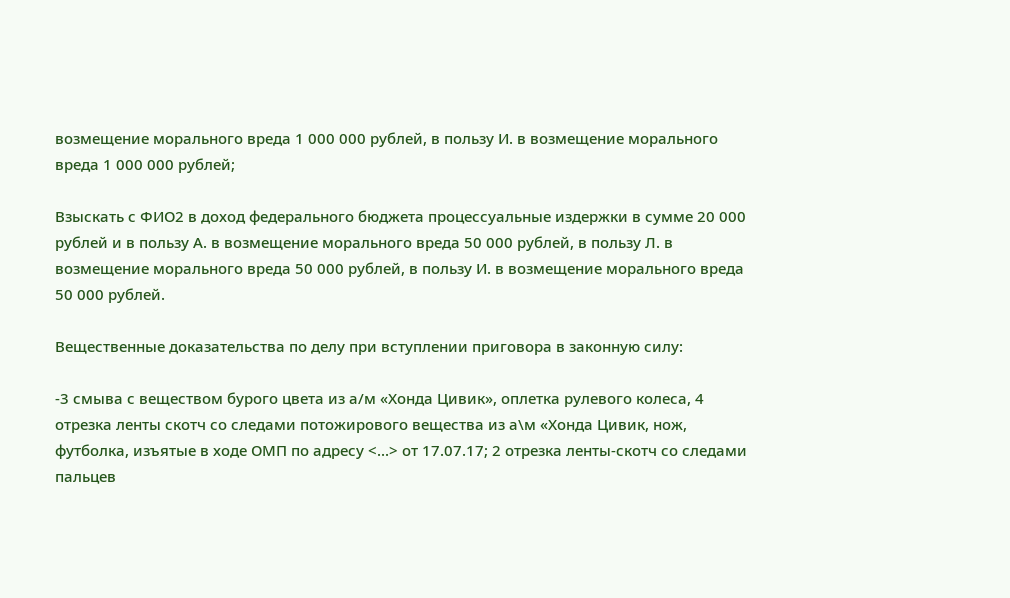возмещение морального вреда 1 000 000 рублей, в пользу И. в возмещение морального вреда 1 000 000 рублей;

Взыскать с ФИО2 в доход федерального бюджета процессуальные издержки в сумме 20 000 рублей и в пользу А. в возмещение морального вреда 50 000 рублей, в пользу Л. в возмещение морального вреда 50 000 рублей, в пользу И. в возмещение морального вреда 50 000 рублей.

Вещественные доказательства по делу при вступлении приговора в законную силу:

-3 смыва с веществом бурого цвета из а/м «Хонда Цивик», оплетка рулевого колеса, 4 отрезка ленты скотч со следами потожирового вещества из а\м «Хонда Цивик, нож, футболка, изъятые в ходе ОМП по адресу <...> от 17.07.17; 2 отрезка ленты-скотч со следами пальцев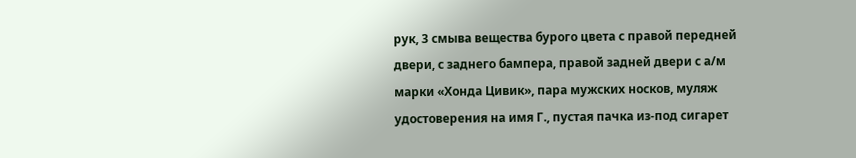рук, 3 смыва вещества бурого цвета с правой передней двери, с заднего бампера, правой задней двери с а/м марки «Хонда Цивик», пара мужских носков, муляж удостоверения на имя Г., пустая пачка из-под сигарет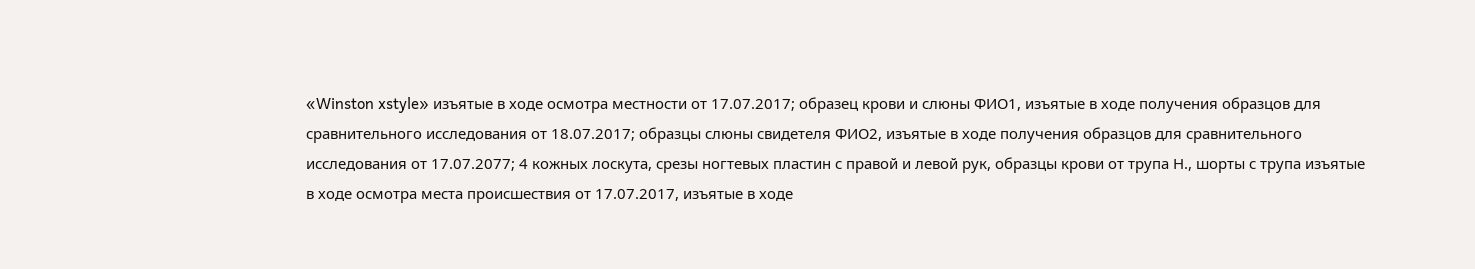«Winston xstyle» изъятые в ходе осмотра местности от 17.07.2017; образец крови и слюны ФИО1, изъятые в ходе получения образцов для сравнительного исследования от 18.07.2017; образцы слюны свидетеля ФИО2, изъятые в ходе получения образцов для сравнительного исследования от 17.07.2077; 4 кожных лоскута, срезы ногтевых пластин с правой и левой рук, образцы крови от трупа Н., шорты с трупа изъятые в ходе осмотра места происшествия от 17.07.2017, изъятые в ходе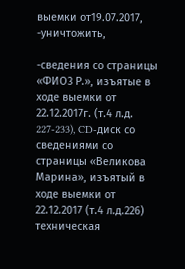выемки от19.07.2017, -уничтожить,

-сведения со страницы «ФИО3 Р.», изъятые в ходе выемки от 22.12.2017г. (т.4 л.д. 227-233), CD-диск со сведениями со страницы «Великова Марина», изъятый в ходе выемки от 22.12.2017 (т.4 л.д.226) техническая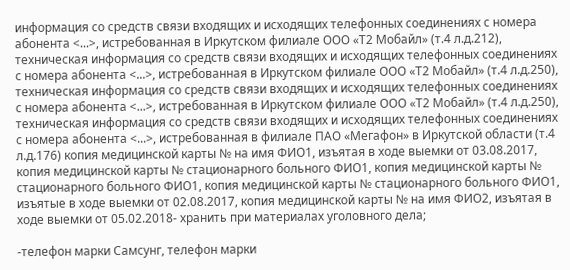информация со средств связи входящих и исходящих телефонных соединениях с номера абонента <...>, истребованная в Иркутском филиале ООО «Т2 Мобайл» (т.4 л.д.212), техническая информация со средств связи входящих и исходящих телефонных соединениях с номера абонента <...>, истребованная в Иркутском филиале ООО «Т2 Мобайл» (т.4 л.д.250), техническая информация со средств связи входящих и исходящих телефонных соединениях с номера абонента <...>, истребованная в Иркутском филиале ООО «Т2 Мобайл» (т.4 л.д.250), техническая информация со средств связи входящих и исходящих телефонных соединениях с номера абонента <...>, истребованная в филиале ПАО «Мегафон» в Иркутской области (т.4 л.д.176) копия медицинской карты № на имя ФИО1, изъятая в ходе выемки от 03.08.2017, копия медицинской карты № стационарного больного ФИО1, копия медицинской карты № стационарного больного ФИО1, копия медицинской карты № стационарного больного ФИО1, изъятые в ходе выемки от 02.08.2017, копия медицинской карты № на имя ФИО2, изъятая в ходе выемки от 05.02.2018- хранить при материалах уголовного дела;

-телефон марки Самсунг, телефон марки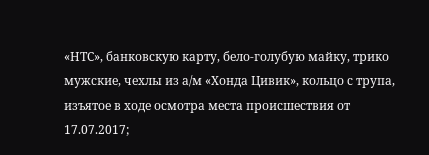«НТС», банковскую карту, бело-голубую майку, трико мужские, чехлы из а/м «Хонда Цивик», кольцо с трупа, изъятое в ходе осмотра места происшествия от 17.07.2017;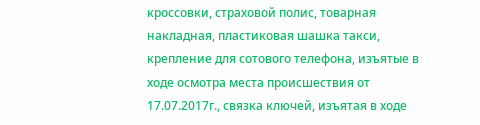кроссовки, страховой полис, товарная накладная, пластиковая шашка такси, крепление для сотового телефона, изъятые в ходе осмотра места происшествия от 17.07.2017г., связка ключей, изъятая в ходе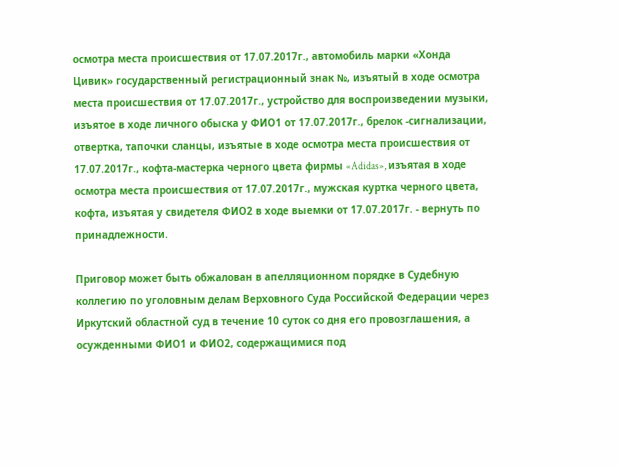осмотра места происшествия от 17.07.2017г., автомобиль марки «Хонда Цивик» государственный регистрационный знак №, изъятый в ходе осмотра места происшествия от 17.07.2017г., устройство для воспроизведении музыки, изъятое в ходе личного обыска у ФИО1 от 17.07.2017г., брелок -сигнализации, отвертка, тапочки сланцы, изъятые в ходе осмотра места происшествия от 17.07.2017г., кофта-мастерка черного цвета фирмы «Adidas», изъятая в ходе осмотра места происшествия от 17.07.2017г., мужская куртка черного цвета, кофта, изъятая у свидетеля ФИО2 в ходе выемки от 17.07.2017г. - вернуть по принадлежности.

Приговор может быть обжалован в апелляционном порядке в Судебную коллегию по уголовным делам Верховного Суда Российской Федерации через Иркутский областной суд в течение 10 суток со дня его провозглашения, а осужденными ФИО1 и ФИО2, содержащимися под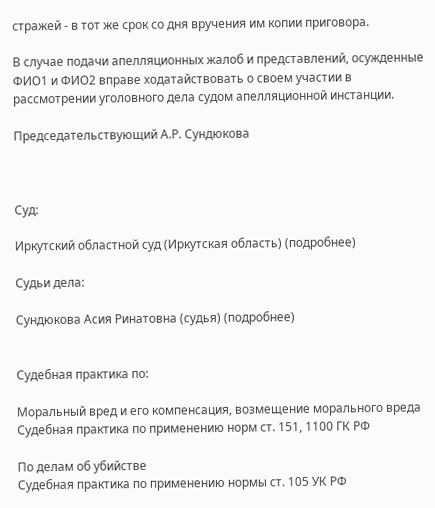стражей - в тот же срок со дня вручения им копии приговора.

В случае подачи апелляционных жалоб и представлений, осужденные ФИО1 и ФИО2 вправе ходатайствовать о своем участии в рассмотрении уголовного дела судом апелляционной инстанции.

Председательствующий А.Р. Сундюкова



Суд:

Иркутский областной суд (Иркутская область) (подробнее)

Судьи дела:

Сундюкова Асия Ринатовна (судья) (подробнее)


Судебная практика по:

Моральный вред и его компенсация, возмещение морального вреда
Судебная практика по применению норм ст. 151, 1100 ГК РФ

По делам об убийстве
Судебная практика по применению нормы ст. 105 УК РФ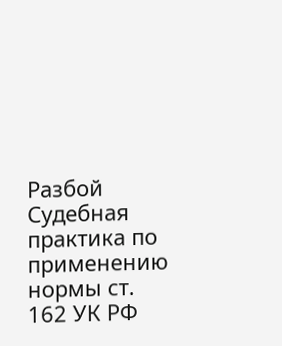Разбой
Судебная практика по применению нормы ст. 162 УК РФ